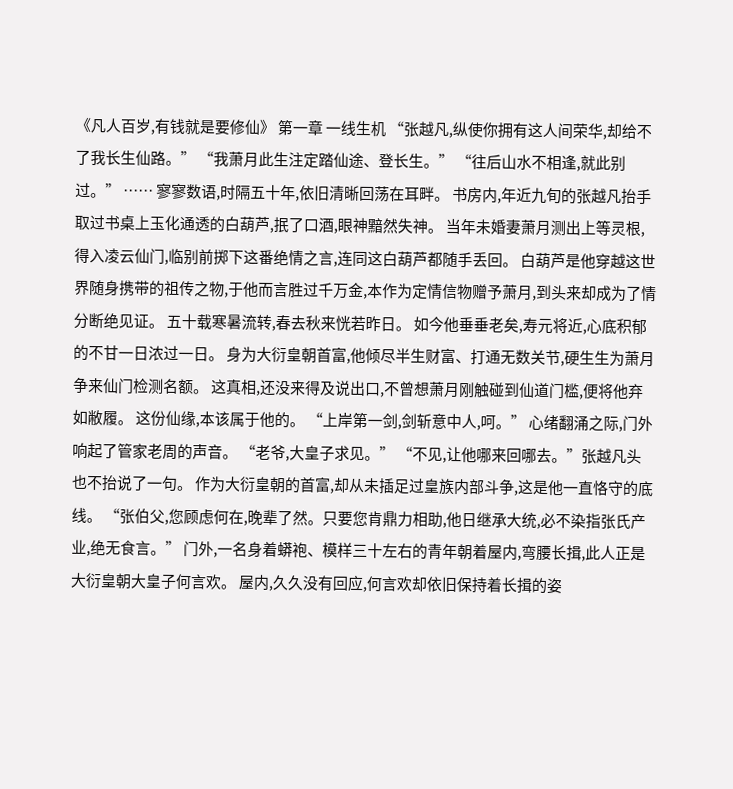《凡人百岁,有钱就是要修仙》 第一章 一线生机 “张越凡,纵使你拥有这人间荣华,却给不了我长生仙路。” “我萧月此生注定踏仙途、登长生。” “往后山水不相逢,就此别过。” …… 寥寥数语,时隔五十年,依旧清晰回荡在耳畔。 书房内,年近九旬的张越凡抬手取过书桌上玉化通透的白葫芦,抿了口酒,眼神黯然失神。 当年未婚妻萧月测出上等灵根,得入凌云仙门,临别前掷下这番绝情之言,连同这白葫芦都随手丢回。 白葫芦是他穿越这世界随身携带的祖传之物,于他而言胜过千万金,本作为定情信物赠予萧月,到头来却成为了情分断绝见证。 五十载寒暑流转,春去秋来恍若昨日。 如今他垂垂老矣,寿元将近,心底积郁的不甘一日浓过一日。 身为大衍皇朝首富,他倾尽半生财富、打通无数关节,硬生生为萧月争来仙门检测名额。 这真相,还没来得及说出口,不曾想萧月刚触碰到仙道门槛,便将他弃如敝履。 这份仙缘,本该属于他的。 “上岸第一剑,剑斩意中人,呵。” 心绪翻涌之际,门外响起了管家老周的声音。 “老爷,大皇子求见。” “不见,让他哪来回哪去。”张越凡头也不抬说了一句。 作为大衍皇朝的首富,却从未插足过皇族内部斗争,这是他一直恪守的底线。 “张伯父,您顾虑何在,晚辈了然。只要您肯鼎力相助,他日继承大统,必不染指张氏产业,绝无食言。” 门外,一名身着蟒袍、模样三十左右的青年朝着屋内,弯腰长揖,此人正是大衍皇朝大皇子何言欢。 屋内,久久没有回应,何言欢却依旧保持着长揖的姿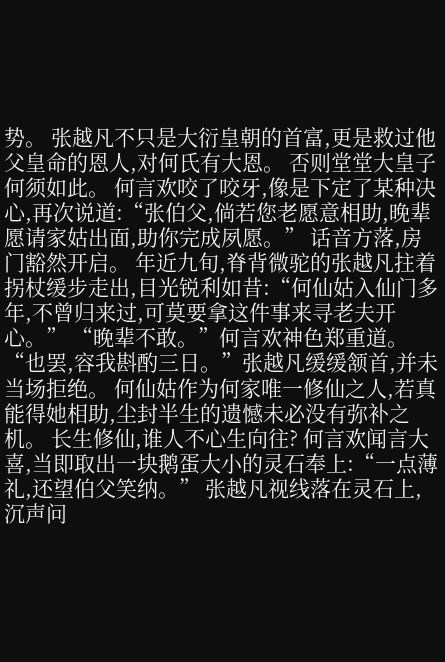势。 张越凡不只是大衍皇朝的首富,更是救过他父皇命的恩人,对何氏有大恩。 否则堂堂大皇子何须如此。 何言欢咬了咬牙,像是下定了某种决心,再次说道:“张伯父,倘若您老愿意相助,晚辈愿请家姑出面,助你完成夙愿。” 话音方落,房门豁然开启。 年近九旬,脊背微驼的张越凡拄着拐杖缓步走出,目光锐利如昔:“何仙姑入仙门多年,不曾归来过,可莫要拿这件事来寻老夫开心。” “晚辈不敢。”何言欢神色郑重道。 “也罢,容我斟酌三日。”张越凡缓缓颔首,并未当场拒绝。 何仙姑作为何家唯一修仙之人,若真能得她相助,尘封半生的遗憾未必没有弥补之机。 长生修仙,谁人不心生向往? 何言欢闻言大喜,当即取出一块鹅蛋大小的灵石奉上:“一点薄礼,还望伯父笑纳。” 张越凡视线落在灵石上,沉声问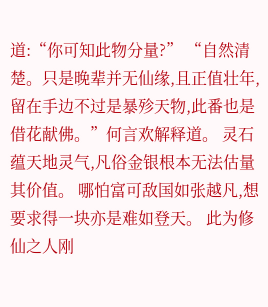道:“你可知此物分量?” “自然清楚。只是晚辈并无仙缘,且正值壮年,留在手边不过是暴殄天物,此番也是借花献佛。”何言欢解释道。 灵石蕴天地灵气,凡俗金银根本无法估量其价值。 哪怕富可敌国如张越凡,想要求得一块亦是难如登天。 此为修仙之人刚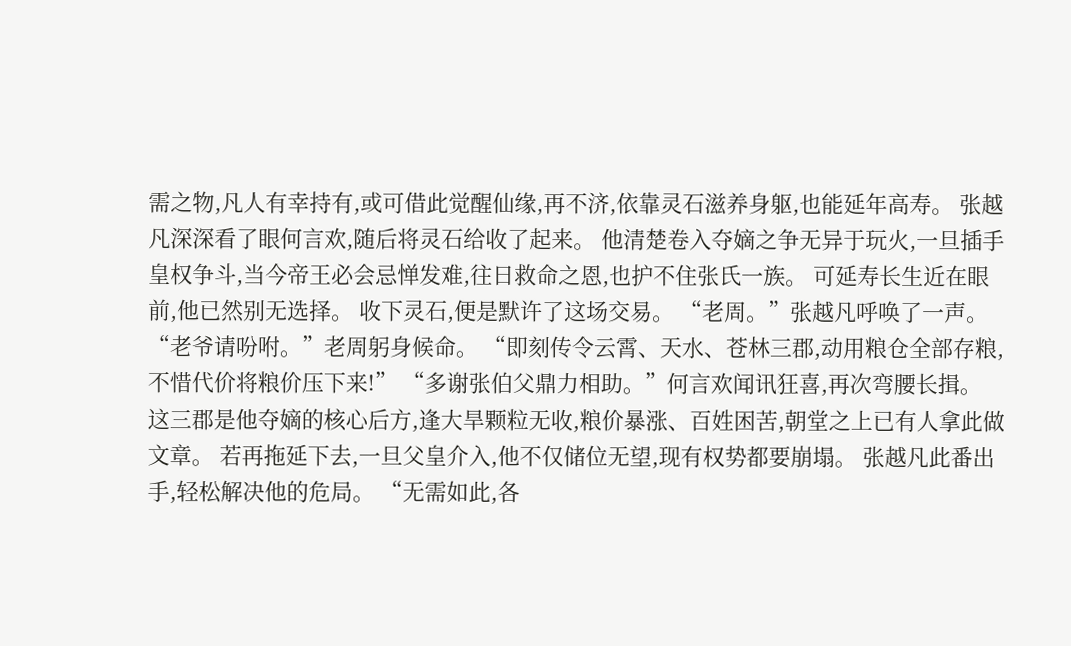需之物,凡人有幸持有,或可借此觉醒仙缘,再不济,依靠灵石滋养身躯,也能延年高寿。 张越凡深深看了眼何言欢,随后将灵石给收了起来。 他清楚卷入夺嫡之争无异于玩火,一旦插手皇权争斗,当今帝王必会忌惮发难,往日救命之恩,也护不住张氏一族。 可延寿长生近在眼前,他已然别无选择。 收下灵石,便是默许了这场交易。 “老周。”张越凡呼唤了一声。 “老爷请吩咐。”老周躬身候命。 “即刻传令云霄、天水、苍林三郡,动用粮仓全部存粮,不惜代价将粮价压下来!” “多谢张伯父鼎力相助。”何言欢闻讯狂喜,再次弯腰长揖。 这三郡是他夺嫡的核心后方,逢大旱颗粒无收,粮价暴涨、百姓困苦,朝堂之上已有人拿此做文章。 若再拖延下去,一旦父皇介入,他不仅储位无望,现有权势都要崩塌。 张越凡此番出手,轻松解决他的危局。 “无需如此,各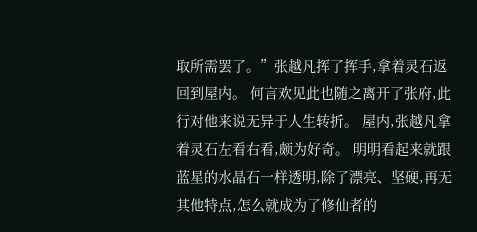取所需罢了。”张越凡挥了挥手,拿着灵石返回到屋内。 何言欢见此也随之离开了张府,此行对他来说无异于人生转折。 屋内,张越凡拿着灵石左看右看,颇为好奇。 明明看起来就跟蓝星的水晶石一样透明,除了漂亮、坚硬,再无其他特点,怎么就成为了修仙者的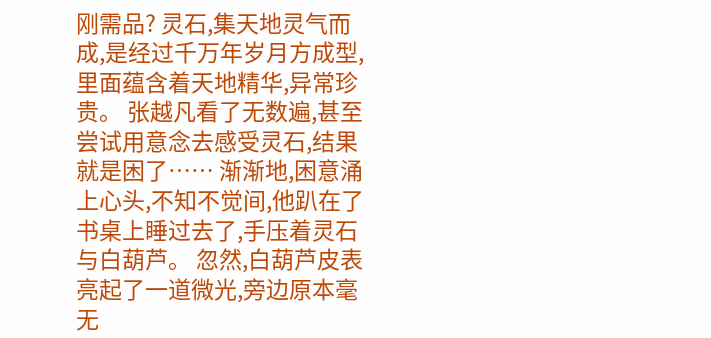刚需品? 灵石,集天地灵气而成,是经过千万年岁月方成型,里面蕴含着天地精华,异常珍贵。 张越凡看了无数遍,甚至尝试用意念去感受灵石,结果就是困了…… 渐渐地,困意涌上心头,不知不觉间,他趴在了书桌上睡过去了,手压着灵石与白葫芦。 忽然,白葫芦皮表亮起了一道微光,旁边原本毫无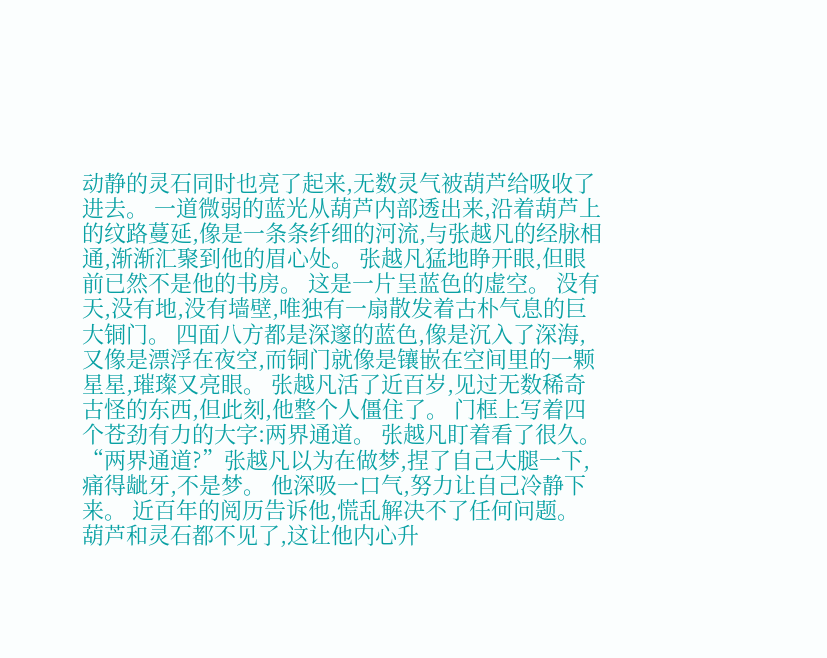动静的灵石同时也亮了起来,无数灵气被葫芦给吸收了进去。 一道微弱的蓝光从葫芦内部透出来,沿着葫芦上的纹路蔓延,像是一条条纤细的河流,与张越凡的经脉相通,渐渐汇聚到他的眉心处。 张越凡猛地睁开眼,但眼前已然不是他的书房。 这是一片呈蓝色的虚空。 没有天,没有地,没有墙壁,唯独有一扇散发着古朴气息的巨大铜门。 四面八方都是深邃的蓝色,像是沉入了深海,又像是漂浮在夜空,而铜门就像是镶嵌在空间里的一颗星星,璀璨又亮眼。 张越凡活了近百岁,见过无数稀奇古怪的东西,但此刻,他整个人僵住了。 门框上写着四个苍劲有力的大字:两界通道。 张越凡盯着看了很久。 “两界通道?”张越凡以为在做梦,捏了自己大腿一下,痛得龇牙,不是梦。 他深吸一口气,努力让自己冷静下来。 近百年的阅历告诉他,慌乱解决不了任何问题。 葫芦和灵石都不见了,这让他内心升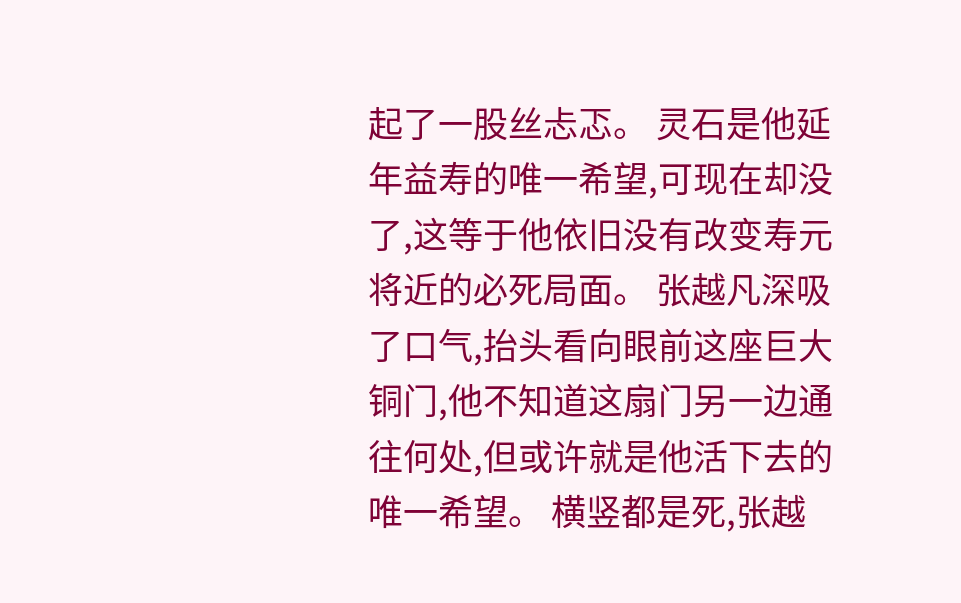起了一股丝忐忑。 灵石是他延年益寿的唯一希望,可现在却没了,这等于他依旧没有改变寿元将近的必死局面。 张越凡深吸了口气,抬头看向眼前这座巨大铜门,他不知道这扇门另一边通往何处,但或许就是他活下去的唯一希望。 横竖都是死,张越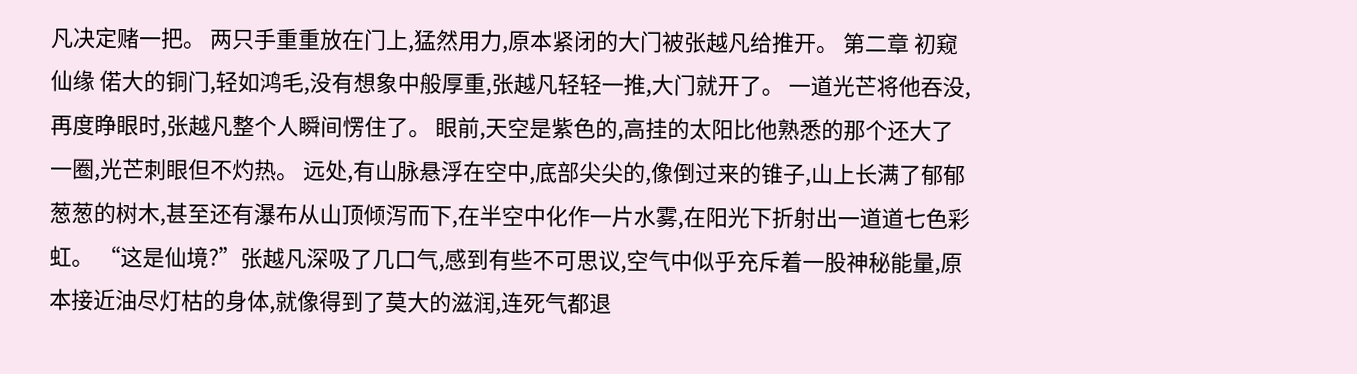凡决定赌一把。 两只手重重放在门上,猛然用力,原本紧闭的大门被张越凡给推开。 第二章 初窥仙缘 偌大的铜门,轻如鸿毛,没有想象中般厚重,张越凡轻轻一推,大门就开了。 一道光芒将他吞没,再度睁眼时,张越凡整个人瞬间愣住了。 眼前,天空是紫色的,高挂的太阳比他熟悉的那个还大了一圈,光芒刺眼但不灼热。 远处,有山脉悬浮在空中,底部尖尖的,像倒过来的锥子,山上长满了郁郁葱葱的树木,甚至还有瀑布从山顶倾泻而下,在半空中化作一片水雾,在阳光下折射出一道道七色彩虹。 “这是仙境?”张越凡深吸了几口气,感到有些不可思议,空气中似乎充斥着一股神秘能量,原本接近油尽灯枯的身体,就像得到了莫大的滋润,连死气都退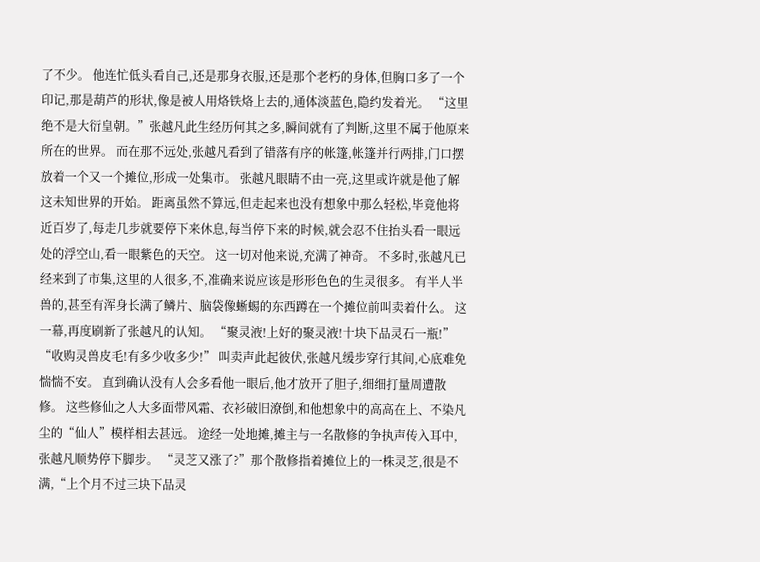了不少。 他连忙低头看自己,还是那身衣服,还是那个老朽的身体,但胸口多了一个印记,那是葫芦的形状,像是被人用烙铁烙上去的,通体淡蓝色,隐约发着光。 “这里绝不是大衍皇朝。”张越凡此生经历何其之多,瞬间就有了判断,这里不属于他原来所在的世界。 而在那不远处,张越凡看到了错落有序的帐篷,帐篷并行两排,门口摆放着一个又一个摊位,形成一处集市。 张越凡眼睛不由一亮,这里或许就是他了解这未知世界的开始。 距离虽然不算远,但走起来也没有想象中那么轻松,毕竟他将近百岁了,每走几步就要停下来休息,每当停下来的时候,就会忍不住抬头看一眼远处的浮空山,看一眼紫色的天空。 这一切对他来说,充满了神奇。 不多时,张越凡已经来到了市集,这里的人很多,不,准确来说应该是形形色色的生灵很多。 有半人半兽的,甚至有浑身长满了鳞片、脑袋像蜥蜴的东西蹲在一个摊位前叫卖着什么。 这一幕,再度刷新了张越凡的认知。 “聚灵液!上好的聚灵液!十块下品灵石一瓶!” “收购灵兽皮毛!有多少收多少!” 叫卖声此起彼伏,张越凡缓步穿行其间,心底难免惴惴不安。 直到确认没有人会多看他一眼后,他才放开了胆子,细细打量周遭散修。 这些修仙之人大多面带风霜、衣衫破旧潦倒,和他想象中的高高在上、不染凡尘的“仙人”模样相去甚远。 途经一处地摊,摊主与一名散修的争执声传入耳中,张越凡顺势停下脚步。 “灵芝又涨了?”那个散修指着摊位上的一株灵芝,很是不满,“上个月不过三块下品灵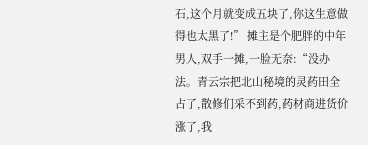石,这个月就变成五块了,你这生意做得也太黑了!” 摊主是个肥胖的中年男人,双手一摊,一脸无奈:“没办法。青云宗把北山秘境的灵药田全占了,散修们采不到药,药材商进货价涨了,我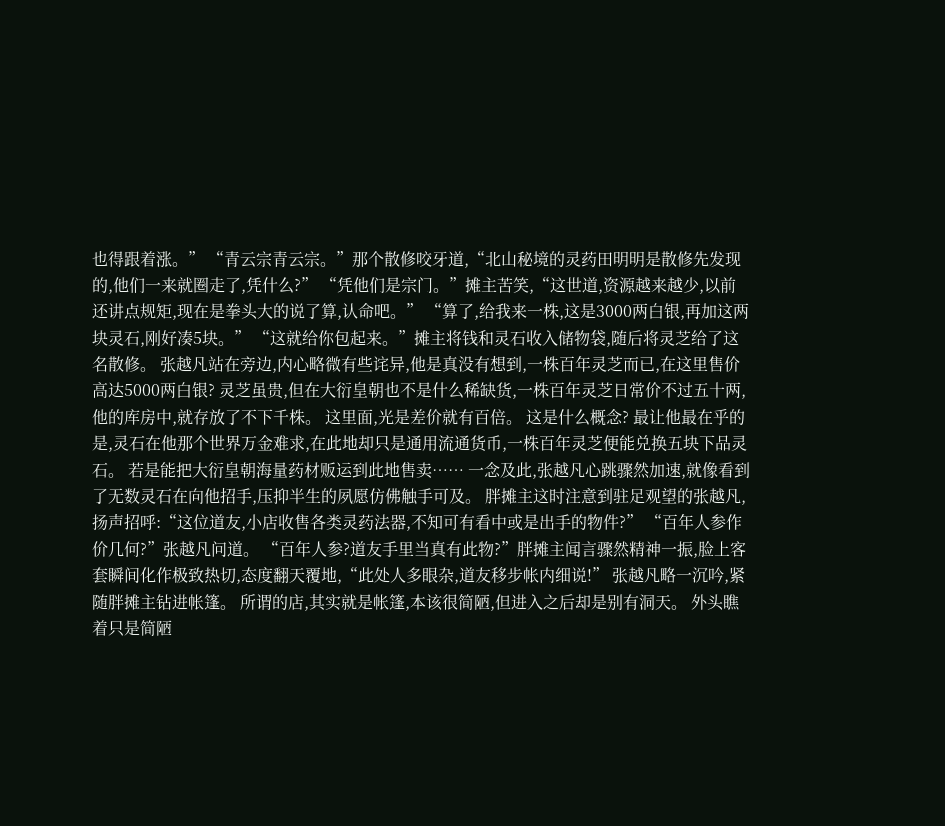也得跟着涨。” “青云宗青云宗。”那个散修咬牙道,“北山秘境的灵药田明明是散修先发现的,他们一来就圈走了,凭什么?” “凭他们是宗门。”摊主苦笑,“这世道,资源越来越少,以前还讲点规矩,现在是拳头大的说了算,认命吧。” “算了,给我来一株,这是3000两白银,再加这两块灵石,刚好凑5块。” “这就给你包起来。”摊主将钱和灵石收入储物袋,随后将灵芝给了这名散修。 张越凡站在旁边,内心略微有些诧异,他是真没有想到,一株百年灵芝而已,在这里售价高达5000两白银? 灵芝虽贵,但在大衍皇朝也不是什么稀缺货,一株百年灵芝日常价不过五十两,他的库房中,就存放了不下千株。 这里面,光是差价就有百倍。 这是什么概念? 最让他最在乎的是,灵石在他那个世界万金难求,在此地却只是通用流通货币,一株百年灵芝便能兑换五块下品灵石。 若是能把大衍皇朝海量药材贩运到此地售卖…… 一念及此,张越凡心跳骤然加速,就像看到了无数灵石在向他招手,压抑半生的夙愿仿佛触手可及。 胖摊主这时注意到驻足观望的张越凡,扬声招呼:“这位道友,小店收售各类灵药法器,不知可有看中或是出手的物件?” “百年人参作价几何?”张越凡问道。 “百年人参?道友手里当真有此物?”胖摊主闻言骤然精神一振,脸上客套瞬间化作极致热切,态度翻天覆地,“此处人多眼杂,道友移步帐内细说!” 张越凡略一沉吟,紧随胖摊主钻进帐篷。 所谓的店,其实就是帐篷,本该很简陋,但进入之后却是别有洞天。 外头瞧着只是简陋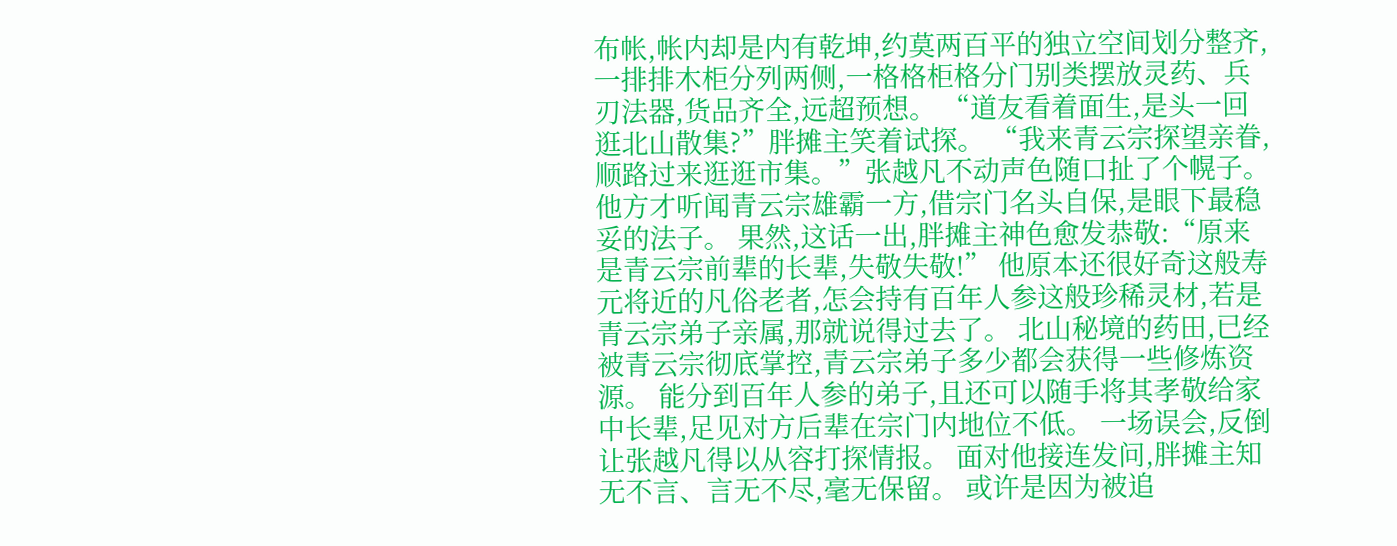布帐,帐内却是内有乾坤,约莫两百平的独立空间划分整齐,一排排木柜分列两侧,一格格柜格分门别类摆放灵药、兵刃法器,货品齐全,远超预想。 “道友看着面生,是头一回逛北山散集?”胖摊主笑着试探。 “我来青云宗探望亲眷,顺路过来逛逛市集。”张越凡不动声色随口扯了个幌子。 他方才听闻青云宗雄霸一方,借宗门名头自保,是眼下最稳妥的法子。 果然,这话一出,胖摊主神色愈发恭敬:“原来是青云宗前辈的长辈,失敬失敬!” 他原本还很好奇这般寿元将近的凡俗老者,怎会持有百年人参这般珍稀灵材,若是青云宗弟子亲属,那就说得过去了。 北山秘境的药田,已经被青云宗彻底掌控,青云宗弟子多少都会获得一些修炼资源。 能分到百年人参的弟子,且还可以随手将其孝敬给家中长辈,足见对方后辈在宗门内地位不低。 一场误会,反倒让张越凡得以从容打探情报。 面对他接连发问,胖摊主知无不言、言无不尽,毫无保留。 或许是因为被追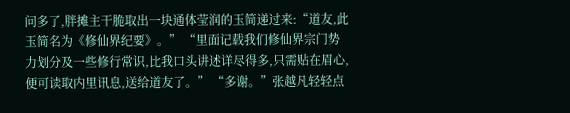问多了,胖摊主干脆取出一块通体莹润的玉简递过来:“道友,此玉简名为《修仙界纪要》。” “里面记载我们修仙界宗门势力划分及一些修行常识,比我口头讲述详尽得多,只需贴在眉心,便可读取内里讯息,送给道友了。” “多谢。”张越凡轻轻点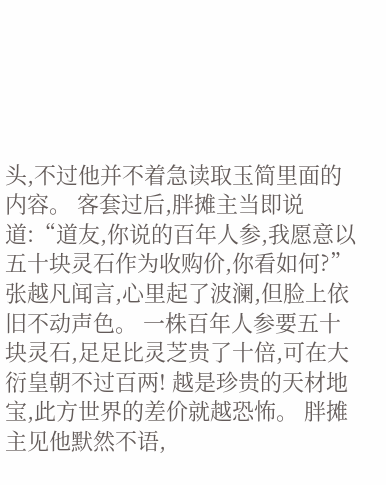头,不过他并不着急读取玉简里面的内容。 客套过后,胖摊主当即说道:“道友,你说的百年人参,我愿意以五十块灵石作为收购价,你看如何?” 张越凡闻言,心里起了波澜,但脸上依旧不动声色。 一株百年人参要五十块灵石,足足比灵芝贵了十倍,可在大衍皇朝不过百两! 越是珍贵的天材地宝,此方世界的差价就越恐怖。 胖摊主见他默然不语,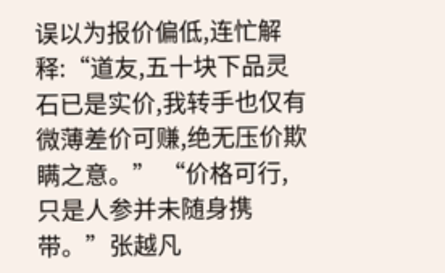误以为报价偏低,连忙解释:“道友,五十块下品灵石已是实价,我转手也仅有微薄差价可赚,绝无压价欺瞒之意。” “价格可行,只是人参并未随身携带。”张越凡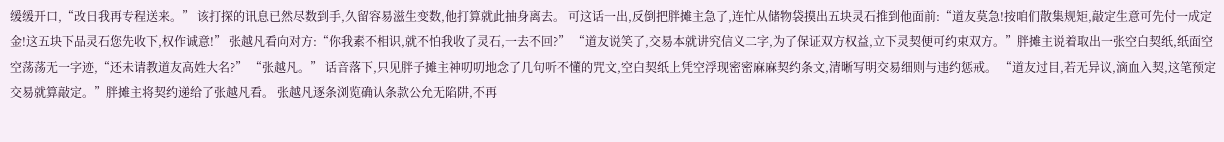缓缓开口,“改日我再专程送来。” 该打探的讯息已然尽数到手,久留容易滋生变数,他打算就此抽身离去。 可这话一出,反倒把胖摊主急了,连忙从储物袋摸出五块灵石推到他面前:“道友莫急!按咱们散集规矩,敲定生意可先付一成定金!这五块下品灵石您先收下,权作诚意!” 张越凡看向对方:“你我素不相识,就不怕我收了灵石,一去不回?” “道友说笑了,交易本就讲究信义二字,为了保证双方权益,立下灵契便可约束双方。”胖摊主说着取出一张空白契纸,纸面空空荡荡无一字迹,“还未请教道友高姓大名?” “张越凡。” 话音落下,只见胖子摊主神叨叨地念了几句听不懂的咒文,空白契纸上凭空浮现密密麻麻契约条文,清晰写明交易细则与违约惩戒。 “道友过目,若无异议,滴血入契,这笔预定交易就算敲定。”胖摊主将契约递给了张越凡看。 张越凡逐条浏览确认条款公允无陷阱,不再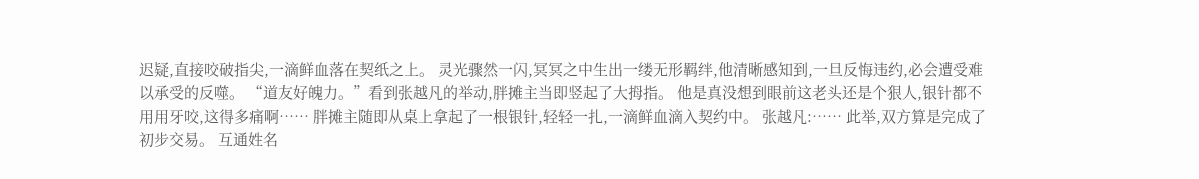迟疑,直接咬破指尖,一滴鲜血落在契纸之上。 灵光骤然一闪,冥冥之中生出一缕无形羁绊,他清晰感知到,一旦反悔违约,必会遭受难以承受的反噬。 “道友好魄力。”看到张越凡的举动,胖摊主当即竖起了大拇指。 他是真没想到眼前这老头还是个狠人,银针都不用用牙咬,这得多痛啊…… 胖摊主随即从桌上拿起了一根银针,轻轻一扎,一滴鲜血滴入契约中。 张越凡:…… 此举,双方算是完成了初步交易。 互通姓名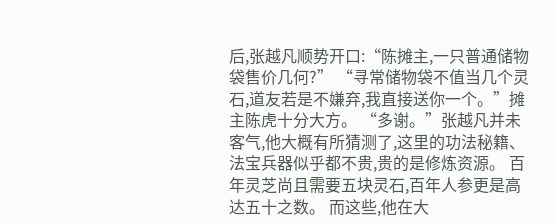后,张越凡顺势开口:“陈摊主,一只普通储物袋售价几何?” “寻常储物袋不值当几个灵石,道友若是不嫌弃,我直接送你一个。”摊主陈虎十分大方。 “多谢。”张越凡并未客气,他大概有所猜测了,这里的功法秘籍、法宝兵器似乎都不贵,贵的是修炼资源。 百年灵芝尚且需要五块灵石,百年人参更是高达五十之数。 而这些,他在大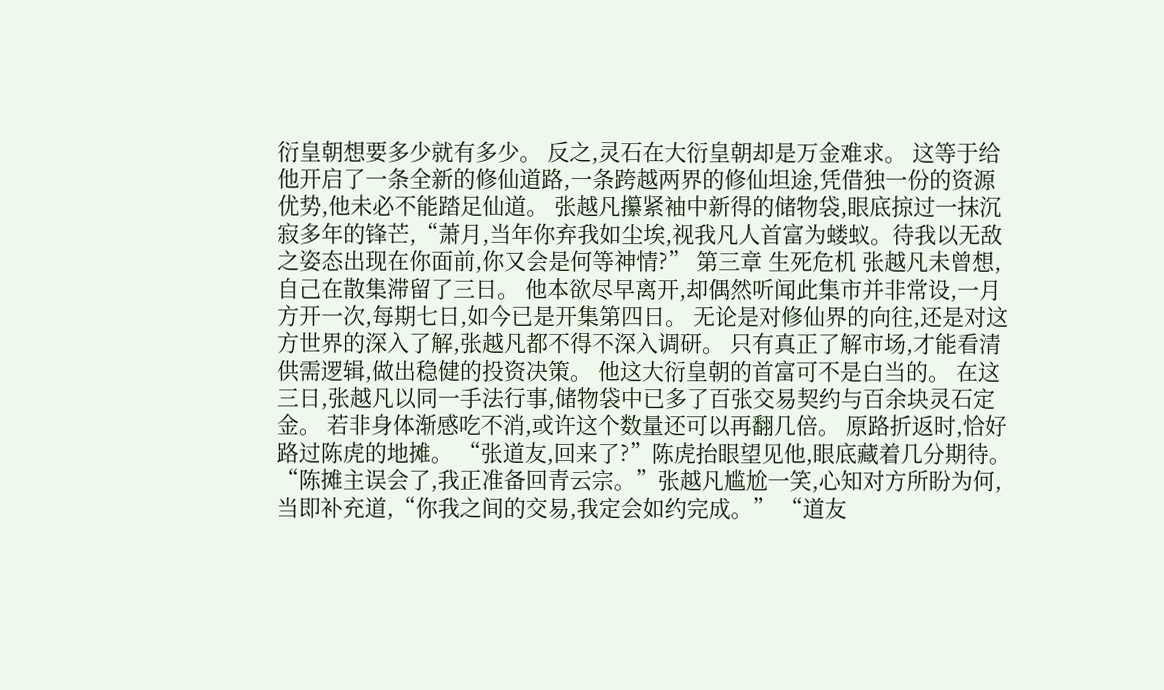衍皇朝想要多少就有多少。 反之,灵石在大衍皇朝却是万金难求。 这等于给他开启了一条全新的修仙道路,一条跨越两界的修仙坦途,凭借独一份的资源优势,他未必不能踏足仙道。 张越凡攥紧袖中新得的储物袋,眼底掠过一抹沉寂多年的锋芒,“萧月,当年你弃我如尘埃,视我凡人首富为蝼蚁。待我以无敌之姿态出现在你面前,你又会是何等神情?” 第三章 生死危机 张越凡未曾想,自己在散集滞留了三日。 他本欲尽早离开,却偶然听闻此集市并非常设,一月方开一次,每期七日,如今已是开集第四日。 无论是对修仙界的向往,还是对这方世界的深入了解,张越凡都不得不深入调研。 只有真正了解市场,才能看清供需逻辑,做出稳健的投资决策。 他这大衍皇朝的首富可不是白当的。 在这三日,张越凡以同一手法行事,储物袋中已多了百张交易契约与百余块灵石定金。 若非身体渐感吃不消,或许这个数量还可以再翻几倍。 原路折返时,恰好路过陈虎的地摊。 “张道友,回来了?”陈虎抬眼望见他,眼底藏着几分期待。 “陈摊主误会了,我正准备回青云宗。”张越凡尴尬一笑,心知对方所盼为何,当即补充道,“你我之间的交易,我定会如约完成。” “道友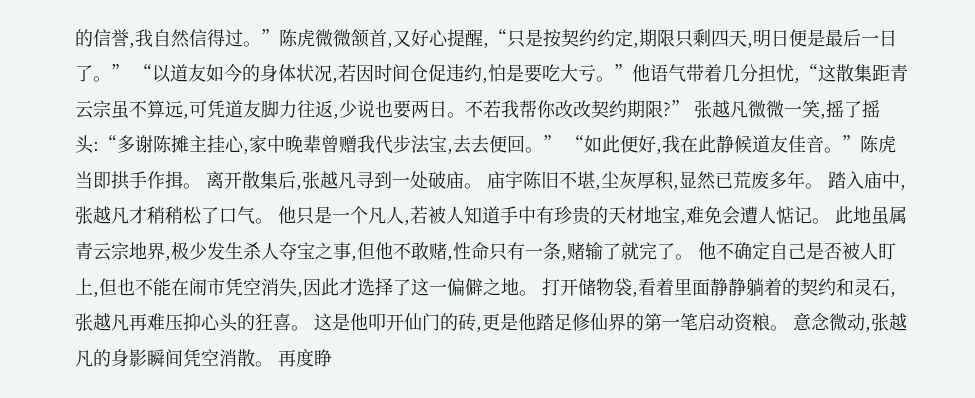的信誉,我自然信得过。”陈虎微微颔首,又好心提醒,“只是按契约约定,期限只剩四天,明日便是最后一日了。” “以道友如今的身体状况,若因时间仓促违约,怕是要吃大亏。”他语气带着几分担忧,“这散集距青云宗虽不算远,可凭道友脚力往返,少说也要两日。不若我帮你改改契约期限?” 张越凡微微一笑,摇了摇头:“多谢陈摊主挂心,家中晚辈曾赠我代步法宝,去去便回。” “如此便好,我在此静候道友佳音。”陈虎当即拱手作揖。 离开散集后,张越凡寻到一处破庙。 庙宇陈旧不堪,尘灰厚积,显然已荒废多年。 踏入庙中,张越凡才稍稍松了口气。 他只是一个凡人,若被人知道手中有珍贵的天材地宝,难免会遭人惦记。 此地虽属青云宗地界,极少发生杀人夺宝之事,但他不敢赌,性命只有一条,赌输了就完了。 他不确定自己是否被人盯上,但也不能在闹市凭空消失,因此才选择了这一偏僻之地。 打开储物袋,看着里面静静躺着的契约和灵石,张越凡再难压抑心头的狂喜。 这是他叩开仙门的砖,更是他踏足修仙界的第一笔启动资粮。 意念微动,张越凡的身影瞬间凭空消散。 再度睁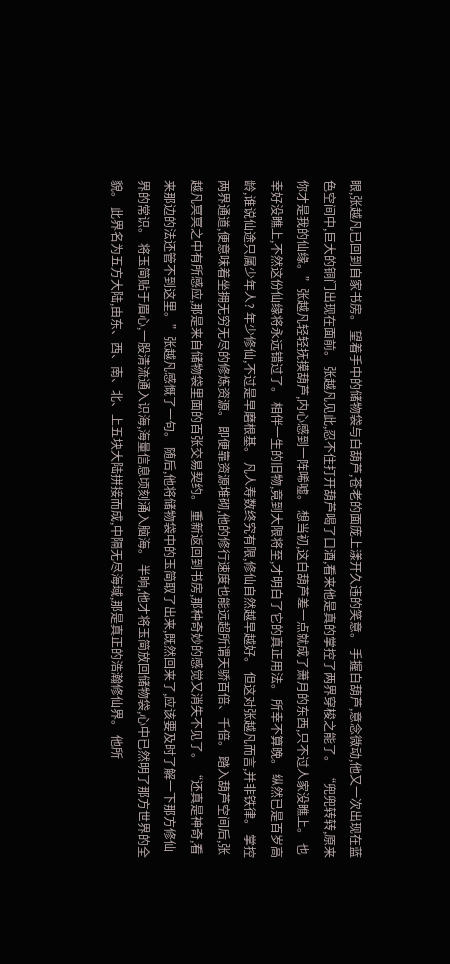眼,张越凡已回到自家书房。 望着手中的储物袋与白葫芦,苍老的面庞上漾开久违的笑意。 手握白葫芦,意念微动,他又一次出现在蓝色空间中,巨大的铜门出现在面前。 张越凡见此,忍不住打开葫芦喝了口酒,看来他是真的掌控了两界穿梭之能了。 “兜兜转转,原来你才是我的仙缘。”张越凡轻轻抚摸葫芦,内心感到一阵唏嘘。 想当初,这白葫芦差一点就成了萧月的东西,只不过人家没瞧上。 也幸好没瞧上,不然这份仙缘将永远错过了。 相伴一生的旧物,竟到大限将至,才明白了它的真正用法。 所幸不算晚。 纵然已是百岁高龄,谁说仙途只属少年人? 年少修仙,不过是早磨根基。 凡人寿数终究有限,修仙自然越早越好。 但这对张越凡而言,并非铁律。 掌控两界通道,便意味着坐拥无穷无尽的修炼资源。 即便靠资源堆砌,他的修行速度也能远超所谓天骄百倍、千倍。 踏入葫芦空间后,张越凡冥冥之中有所感应,那是来自储物袋里面的百张交易契约。 重新返回到书房,那种奇妙的感觉又消失不见了。 “还真是神奇,看来那边的法还管不到这里。”张越凡感慨了一句。 随后,他将储物袋中的玉简取了出来,既然回来了,应该要及时了解一下那方修仙界的常识。 将玉简贴于眉心,一股清流通入识海,海量信息顷刻涌入脑海。 半晌,他才将玉简放回储物袋,心中已然明了那方世界的全貌。 此界名为五方大陆,由东、西、南、北、上五块大陆拼接而成,中隔无尽海域,那是真正的浩瀚修仙界。 他所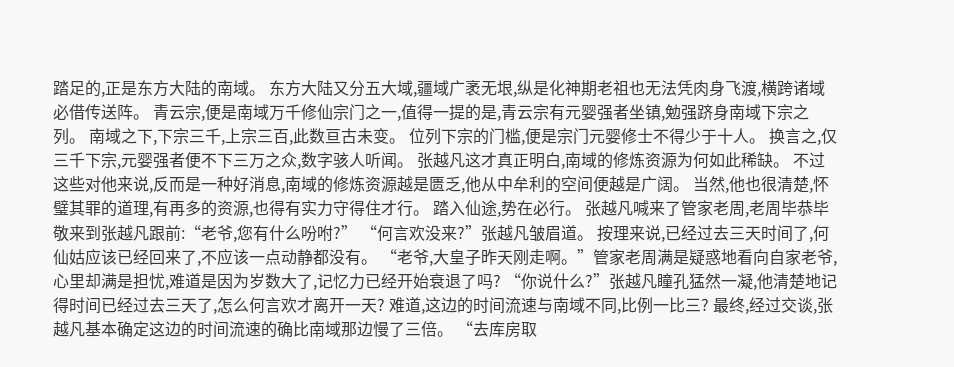踏足的,正是东方大陆的南域。 东方大陆又分五大域,疆域广袤无垠,纵是化神期老祖也无法凭肉身飞渡,横跨诸域必借传送阵。 青云宗,便是南域万千修仙宗门之一,值得一提的是,青云宗有元婴强者坐镇,勉强跻身南域下宗之列。 南域之下,下宗三千,上宗三百,此数亘古未变。 位列下宗的门槛,便是宗门元婴修士不得少于十人。 换言之,仅三千下宗,元婴强者便不下三万之众,数字骇人听闻。 张越凡这才真正明白,南域的修炼资源为何如此稀缺。 不过这些对他来说,反而是一种好消息,南域的修炼资源越是匮乏,他从中牟利的空间便越是广阔。 当然,他也很清楚,怀璧其罪的道理,有再多的资源,也得有实力守得住才行。 踏入仙途,势在必行。 张越凡喊来了管家老周,老周毕恭毕敬来到张越凡跟前:“老爷,您有什么吩咐?” “何言欢没来?”张越凡皱眉道。 按理来说,已经过去三天时间了,何仙姑应该已经回来了,不应该一点动静都没有。 “老爷,大皇子昨天刚走啊。”管家老周满是疑惑地看向自家老爷,心里却满是担忧,难道是因为岁数大了,记忆力已经开始衰退了吗? “你说什么?”张越凡瞳孔猛然一凝,他清楚地记得时间已经过去三天了,怎么何言欢才离开一天? 难道,这边的时间流速与南域不同,比例一比三? 最终,经过交谈,张越凡基本确定这边的时间流速的确比南域那边慢了三倍。 “去库房取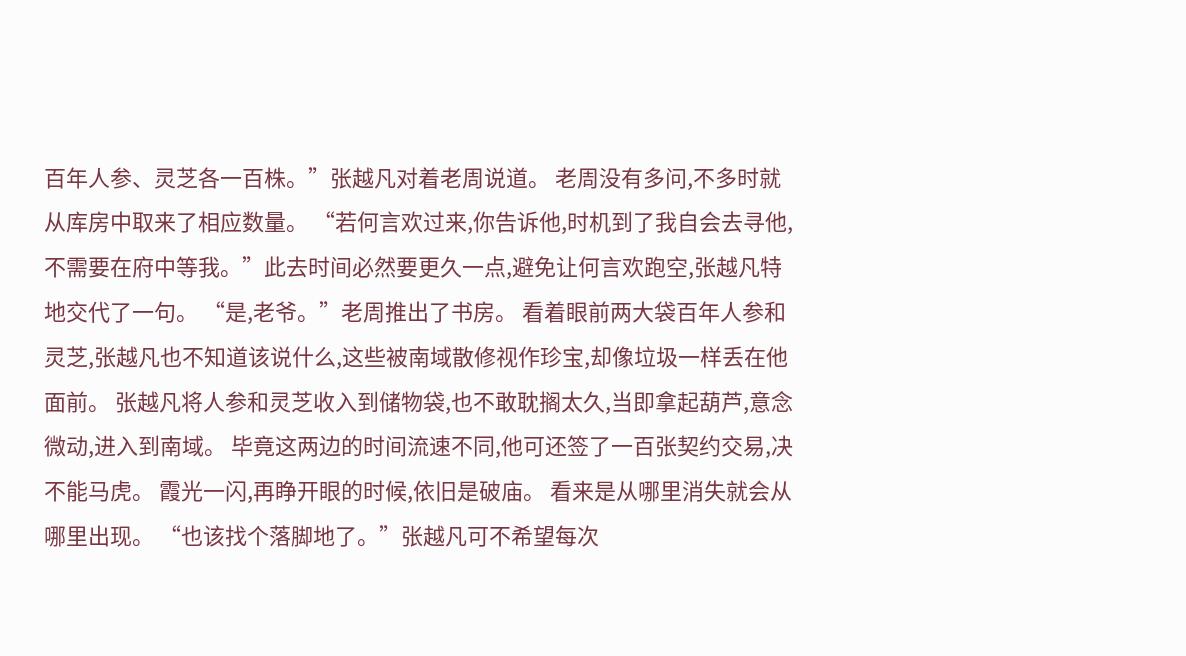百年人参、灵芝各一百株。”张越凡对着老周说道。 老周没有多问,不多时就从库房中取来了相应数量。 “若何言欢过来,你告诉他,时机到了我自会去寻他,不需要在府中等我。”此去时间必然要更久一点,避免让何言欢跑空,张越凡特地交代了一句。 “是,老爷。”老周推出了书房。 看着眼前两大袋百年人参和灵芝,张越凡也不知道该说什么,这些被南域散修视作珍宝,却像垃圾一样丢在他面前。 张越凡将人参和灵芝收入到储物袋,也不敢耽搁太久,当即拿起葫芦,意念微动,进入到南域。 毕竟这两边的时间流速不同,他可还签了一百张契约交易,决不能马虎。 霞光一闪,再睁开眼的时候,依旧是破庙。 看来是从哪里消失就会从哪里出现。 “也该找个落脚地了。”张越凡可不希望每次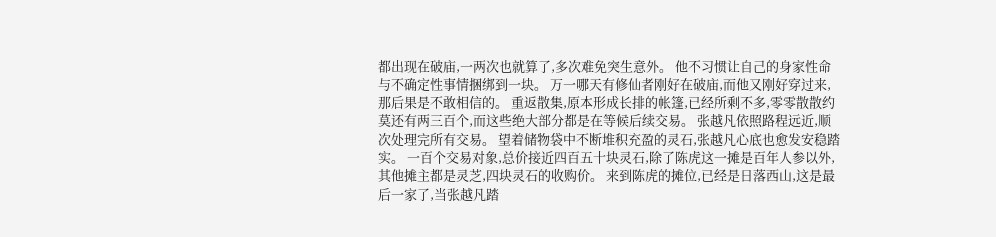都出现在破庙,一两次也就算了,多次难免突生意外。 他不习惯让自己的身家性命与不确定性事情捆绑到一块。 万一哪天有修仙者刚好在破庙,而他又刚好穿过来,那后果是不敢相信的。 重返散集,原本形成长排的帐篷,已经所剩不多,零零散散约莫还有两三百个,而这些绝大部分都是在等候后续交易。 张越凡依照路程远近,顺次处理完所有交易。 望着储物袋中不断堆积充盈的灵石,张越凡心底也愈发安稳踏实。 一百个交易对象,总价接近四百五十块灵石,除了陈虎这一摊是百年人参以外,其他摊主都是灵芝,四块灵石的收购价。 来到陈虎的摊位,已经是日落西山,这是最后一家了,当张越凡踏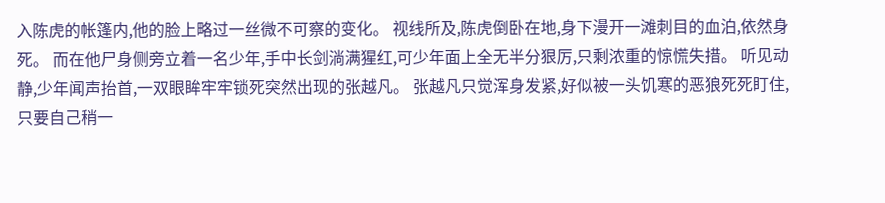入陈虎的帐篷内,他的脸上略过一丝微不可察的变化。 视线所及,陈虎倒卧在地,身下漫开一滩刺目的血泊,依然身死。 而在他尸身侧旁立着一名少年,手中长剑淌满猩红,可少年面上全无半分狠厉,只剩浓重的惊慌失措。 听见动静,少年闻声抬首,一双眼眸牢牢锁死突然出现的张越凡。 张越凡只觉浑身发紧,好似被一头饥寒的恶狼死死盯住,只要自己稍一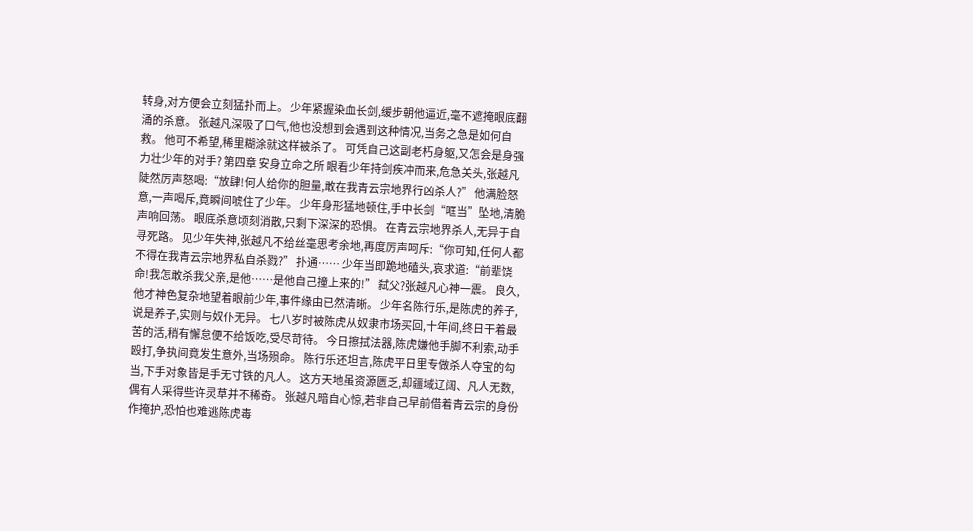转身,对方便会立刻猛扑而上。 少年紧握染血长剑,缓步朝他逼近,毫不遮掩眼底翻涌的杀意。 张越凡深吸了口气,他也没想到会遇到这种情况,当务之急是如何自救。 他可不希望,稀里糊涂就这样被杀了。 可凭自己这副老朽身躯,又怎会是身强力壮少年的对手? 第四章 安身立命之所 眼看少年持剑疾冲而来,危急关头,张越凡陡然厉声怒喝:“放肆!何人给你的胆量,敢在我青云宗地界行凶杀人?” 他满脸怒意,一声喝斥,竟瞬间唬住了少年。 少年身形猛地顿住,手中长剑“哐当”坠地,清脆声响回荡。 眼底杀意顷刻消散,只剩下深深的恐惧。 在青云宗地界杀人,无异于自寻死路。 见少年失神,张越凡不给丝毫思考余地,再度厉声呵斥:“你可知,任何人都不得在我青云宗地界私自杀戮?” 扑通…… 少年当即跪地磕头,哀求道:“前辈饶命!我怎敢杀我父亲,是他……是他自己撞上来的!” 弑父?张越凡心神一震。 良久,他才神色复杂地望着眼前少年,事件缘由已然清晰。 少年名陈行乐,是陈虎的养子,说是养子,实则与奴仆无异。 七八岁时被陈虎从奴隶市场买回,十年间,终日干着最苦的活,稍有懈怠便不给饭吃,受尽苛待。 今日擦拭法器,陈虎嫌他手脚不利索,动手殴打,争执间竟发生意外,当场殒命。 陈行乐还坦言,陈虎平日里专做杀人夺宝的勾当,下手对象皆是手无寸铁的凡人。 这方天地虽资源匮乏,却疆域辽阔、凡人无数,偶有人采得些许灵草并不稀奇。 张越凡暗自心惊,若非自己早前借着青云宗的身份作掩护,恐怕也难逃陈虎毒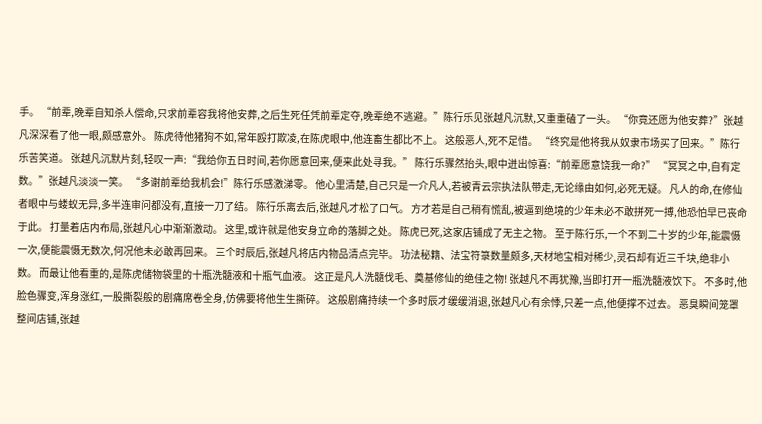手。 “前辈,晚辈自知杀人偿命,只求前辈容我将他安葬,之后生死任凭前辈定夺,晚辈绝不逃避。”陈行乐见张越凡沉默,又重重磕了一头。 “你竟还愿为他安葬?”张越凡深深看了他一眼,颇感意外。 陈虎待他猪狗不如,常年殴打欺凌,在陈虎眼中,他连畜生都比不上。 这般恶人,死不足惜。 “终究是他将我从奴隶市场买了回来。”陈行乐苦笑道。 张越凡沉默片刻,轻叹一声:“我给你五日时间,若你愿意回来,便来此处寻我。” 陈行乐骤然抬头,眼中迸出惊喜:“前辈愿意饶我一命?” “冥冥之中,自有定数。”张越凡淡淡一笑。 “多谢前辈给我机会!”陈行乐感激涕零。 他心里清楚,自己只是一介凡人,若被青云宗执法队带走,无论缘由如何,必死无疑。 凡人的命,在修仙者眼中与蝼蚁无异,多半连审问都没有,直接一刀了结。 陈行乐离去后,张越凡才松了口气。 方才若是自己稍有慌乱,被逼到绝境的少年未必不敢拼死一搏,他恐怕早已丧命于此。 打量着店内布局,张越凡心中渐渐激动。 这里,或许就是他安身立命的落脚之处。 陈虎已死,这家店铺成了无主之物。 至于陈行乐,一个不到二十岁的少年,能震慑一次,便能震慑无数次,何况他未必敢再回来。 三个时辰后,张越凡将店内物品清点完毕。 功法秘籍、法宝符箓数量颇多,天材地宝相对稀少,灵石却有近三千块,绝非小数。 而最让他看重的,是陈虎储物袋里的十瓶洗髓液和十瓶气血液。 这正是凡人洗髓伐毛、奠基修仙的绝佳之物! 张越凡不再犹豫,当即打开一瓶洗髓液饮下。 不多时,他脸色骤变,浑身涨红,一股撕裂般的剧痛席卷全身,仿佛要将他生生撕碎。 这般剧痛持续一个多时辰才缓缓消退,张越凡心有余悸,只差一点,他便撑不过去。 恶臭瞬间笼罩整间店铺,张越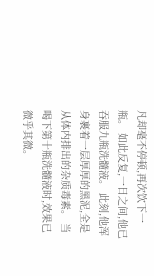凡却毫不停顿,再次饮下一瓶。 如此反复,一日之间,他已吞服九瓶洗髓液。 此刻,他浑身裹着一层厚厚的黑泥,全是从体内排出的杂质毒素。 当喝下第十瓶洗髓液时,效果已微乎其微。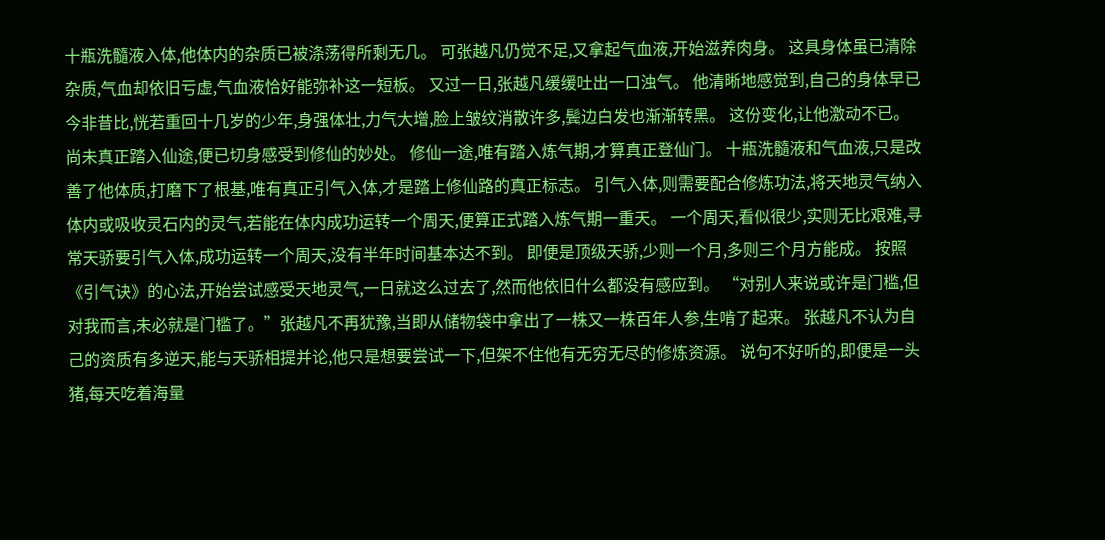十瓶洗髓液入体,他体内的杂质已被涤荡得所剩无几。 可张越凡仍觉不足,又拿起气血液,开始滋养肉身。 这具身体虽已清除杂质,气血却依旧亏虚,气血液恰好能弥补这一短板。 又过一日,张越凡缓缓吐出一口浊气。 他清晰地感觉到,自己的身体早已今非昔比,恍若重回十几岁的少年,身强体壮,力气大增,脸上皱纹消散许多,鬓边白发也渐渐转黑。 这份变化,让他激动不已。 尚未真正踏入仙途,便已切身感受到修仙的妙处。 修仙一途,唯有踏入炼气期,才算真正登仙门。 十瓶洗髓液和气血液,只是改善了他体质,打磨下了根基,唯有真正引气入体,才是踏上修仙路的真正标志。 引气入体,则需要配合修炼功法,将天地灵气纳入体内或吸收灵石内的灵气,若能在体内成功运转一个周天,便算正式踏入炼气期一重天。 一个周天,看似很少,实则无比艰难,寻常天骄要引气入体,成功运转一个周天,没有半年时间基本达不到。 即便是顶级天骄,少则一个月,多则三个月方能成。 按照《引气诀》的心法,开始尝试感受天地灵气,一日就这么过去了,然而他依旧什么都没有感应到。 “对别人来说或许是门槛,但对我而言,未必就是门槛了。”张越凡不再犹豫,当即从储物袋中拿出了一株又一株百年人参,生啃了起来。 张越凡不认为自己的资质有多逆天,能与天骄相提并论,他只是想要尝试一下,但架不住他有无穷无尽的修炼资源。 说句不好听的,即便是一头猪,每天吃着海量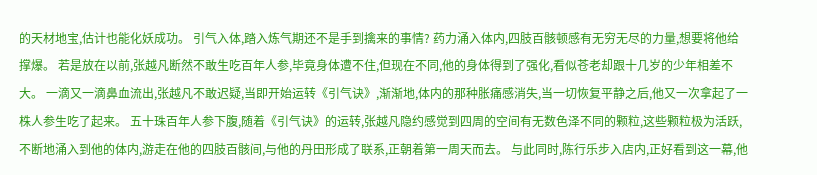的天材地宝,估计也能化妖成功。 引气入体,踏入炼气期还不是手到擒来的事情? 药力涌入体内,四肢百骸顿感有无穷无尽的力量,想要将他给撑爆。 若是放在以前,张越凡断然不敢生吃百年人参,毕竟身体遭不住,但现在不同,他的身体得到了强化,看似苍老却跟十几岁的少年相差不大。 一滴又一滴鼻血流出,张越凡不敢迟疑,当即开始运转《引气诀》,渐渐地,体内的那种胀痛感消失,当一切恢复平静之后,他又一次拿起了一株人参生吃了起来。 五十珠百年人参下腹,随着《引气诀》的运转,张越凡隐约感觉到四周的空间有无数色泽不同的颗粒,这些颗粒极为活跃,不断地涌入到他的体内,游走在他的四肢百骸间,与他的丹田形成了联系,正朝着第一周天而去。 与此同时,陈行乐步入店内,正好看到这一幕,他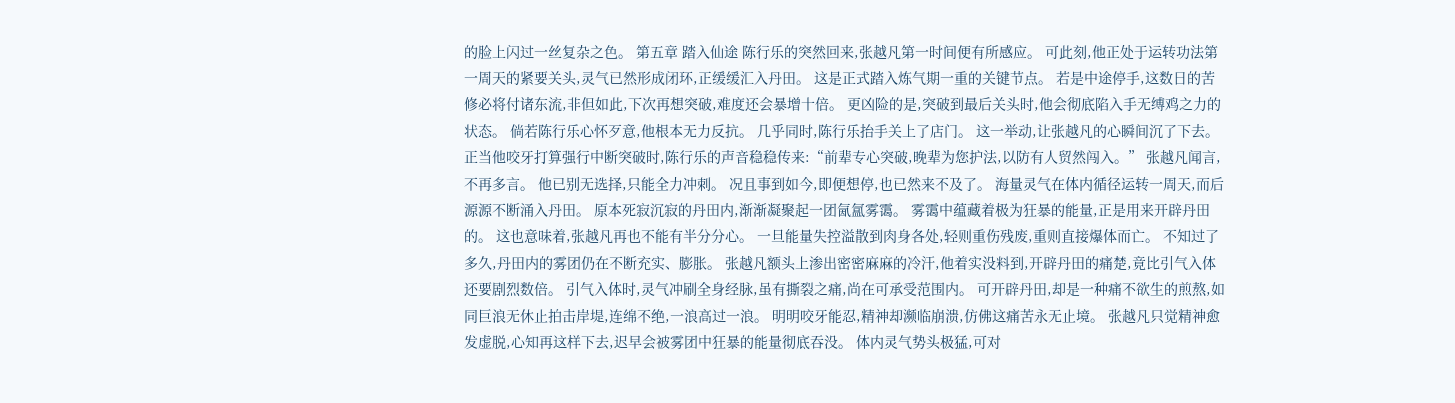的脸上闪过一丝复杂之色。 第五章 踏入仙途 陈行乐的突然回来,张越凡第一时间便有所感应。 可此刻,他正处于运转功法第一周天的紧要关头,灵气已然形成闭环,正缓缓汇入丹田。 这是正式踏入炼气期一重的关键节点。 若是中途停手,这数日的苦修必将付诸东流,非但如此,下次再想突破,难度还会暴增十倍。 更凶险的是,突破到最后关头时,他会彻底陷入手无缚鸡之力的状态。 倘若陈行乐心怀歹意,他根本无力反抗。 几乎同时,陈行乐抬手关上了店门。 这一举动,让张越凡的心瞬间沉了下去。 正当他咬牙打算强行中断突破时,陈行乐的声音稳稳传来:“前辈专心突破,晚辈为您护法,以防有人贸然闯入。” 张越凡闻言,不再多言。 他已别无选择,只能全力冲刺。 况且事到如今,即便想停,也已然来不及了。 海量灵气在体内循径运转一周天,而后源源不断涌入丹田。 原本死寂沉寂的丹田内,渐渐凝聚起一团氤氲雾霭。 雾霭中蕴藏着极为狂暴的能量,正是用来开辟丹田的。 这也意味着,张越凡再也不能有半分分心。 一旦能量失控溢散到肉身各处,轻则重伤残废,重则直接爆体而亡。 不知过了多久,丹田内的雾团仍在不断充实、膨胀。 张越凡额头上渗出密密麻麻的冷汗,他着实没料到,开辟丹田的痛楚,竟比引气入体还要剧烈数倍。 引气入体时,灵气冲刷全身经脉,虽有撕裂之痛,尚在可承受范围内。 可开辟丹田,却是一种痛不欲生的煎熬,如同巨浪无休止拍击岸堤,连绵不绝,一浪高过一浪。 明明咬牙能忍,精神却濒临崩溃,仿佛这痛苦永无止境。 张越凡只觉精神愈发虚脱,心知再这样下去,迟早会被雾团中狂暴的能量彻底吞没。 体内灵气势头极猛,可对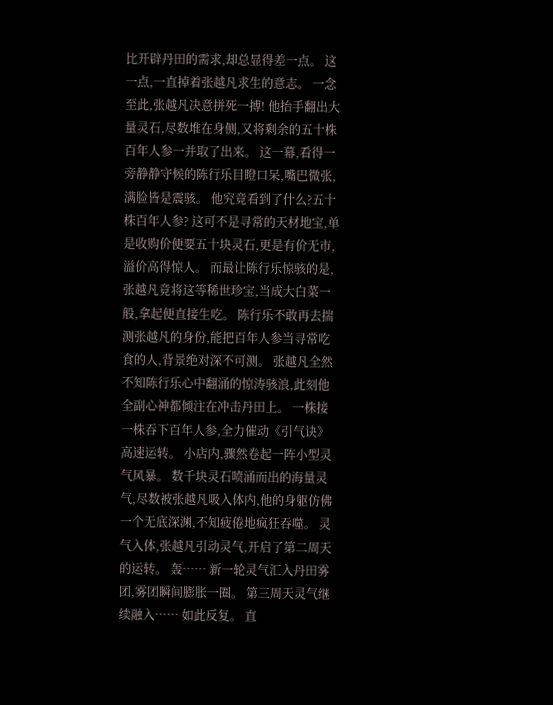比开辟丹田的需求,却总显得差一点。 这一点,一直掉着张越凡求生的意志。 一念至此,张越凡决意拼死一搏! 他抬手翻出大量灵石,尽数堆在身侧,又将剩余的五十株百年人参一并取了出来。 这一幕,看得一旁静静守候的陈行乐目瞪口呆,嘴巴微张,满脸皆是震骇。 他究竟看到了什么?五十株百年人参? 这可不是寻常的天材地宝,单是收购价便要五十块灵石,更是有价无市,溢价高得惊人。 而最让陈行乐惊骇的是,张越凡竟将这等稀世珍宝,当成大白菜一般,拿起便直接生吃。 陈行乐不敢再去揣测张越凡的身份,能把百年人参当寻常吃食的人,背景绝对深不可测。 张越凡全然不知陈行乐心中翻涌的惊涛骇浪,此刻他全副心神都倾注在冲击丹田上。 一株接一株吞下百年人参,全力催动《引气诀》高速运转。 小店内,骤然卷起一阵小型灵气风暴。 数千块灵石喷涌而出的海量灵气,尽数被张越凡吸入体内,他的身躯仿佛一个无底深渊,不知疲倦地疯狂吞噬。 灵气入体,张越凡引动灵气,开启了第二周天的运转。 轰…… 新一轮灵气汇入丹田雾团,雾团瞬间膨胀一圈。 第三周天灵气继续融入…… 如此反复。 直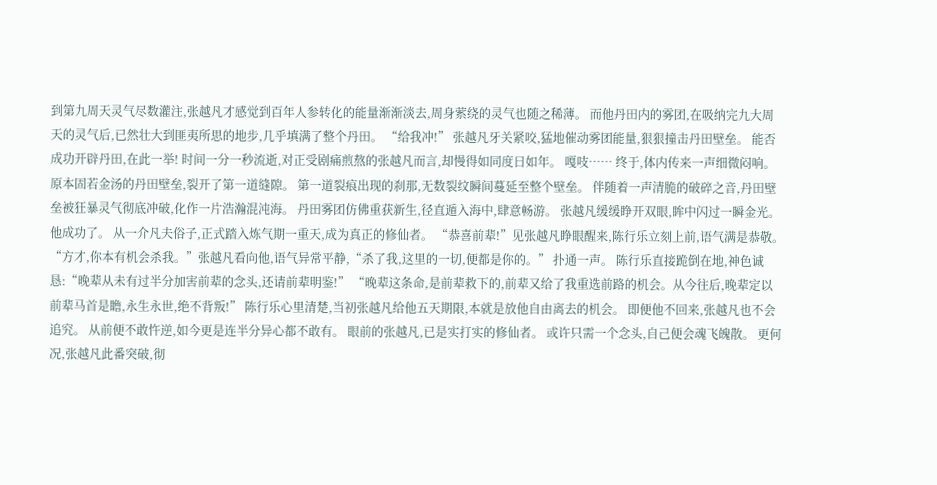到第九周天灵气尽数灌注,张越凡才感觉到百年人参转化的能量渐渐淡去,周身萦绕的灵气也随之稀薄。 而他丹田内的雾团,在吸纳完九大周天的灵气后,已然壮大到匪夷所思的地步,几乎填满了整个丹田。 “给我冲!” 张越凡牙关紧咬,猛地催动雾团能量,狠狠撞击丹田壁垒。 能否成功开辟丹田,在此一举! 时间一分一秒流逝,对正受剧痛煎熬的张越凡而言,却慢得如同度日如年。 嘎吱…… 终于,体内传来一声细微闷响。 原本固若金汤的丹田壁垒,裂开了第一道缝隙。 第一道裂痕出现的刹那,无数裂纹瞬间蔓延至整个壁垒。 伴随着一声清脆的破碎之音,丹田壁垒被狂暴灵气彻底冲破,化作一片浩瀚混沌海。 丹田雾团仿佛重获新生,径直遁入海中,肆意畅游。 张越凡缓缓睁开双眼,眸中闪过一瞬金光。 他成功了。 从一介凡夫俗子,正式踏入炼气期一重天,成为真正的修仙者。 “恭喜前辈!”见张越凡睁眼醒来,陈行乐立刻上前,语气满是恭敬。 “方才,你本有机会杀我。”张越凡看向他,语气异常平静,“杀了我,这里的一切,便都是你的。” 扑通一声。 陈行乐直接跪倒在地,神色诚恳:“晚辈从未有过半分加害前辈的念头,还请前辈明鉴!” “晚辈这条命,是前辈救下的,前辈又给了我重选前路的机会。从今往后,晚辈定以前辈马首是瞻,永生永世,绝不背叛!” 陈行乐心里清楚,当初张越凡给他五天期限,本就是放他自由离去的机会。 即便他不回来,张越凡也不会追究。 从前便不敢忤逆,如今更是连半分异心都不敢有。 眼前的张越凡,已是实打实的修仙者。 或许只需一个念头,自己便会魂飞魄散。 更何况,张越凡此番突破,彻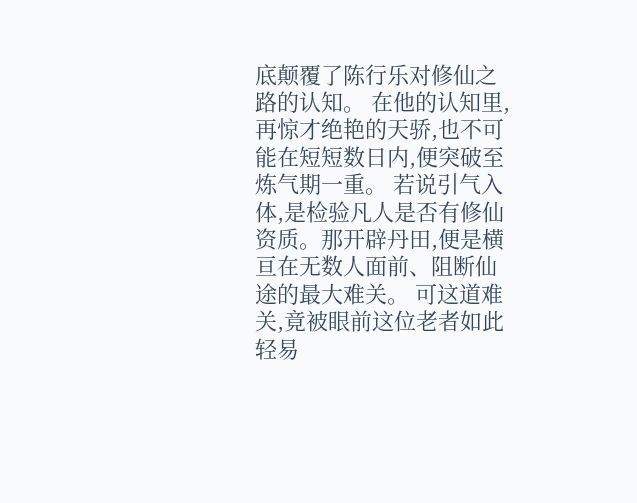底颠覆了陈行乐对修仙之路的认知。 在他的认知里,再惊才绝艳的天骄,也不可能在短短数日内,便突破至炼气期一重。 若说引气入体,是检验凡人是否有修仙资质。那开辟丹田,便是横亘在无数人面前、阻断仙途的最大难关。 可这道难关,竟被眼前这位老者如此轻易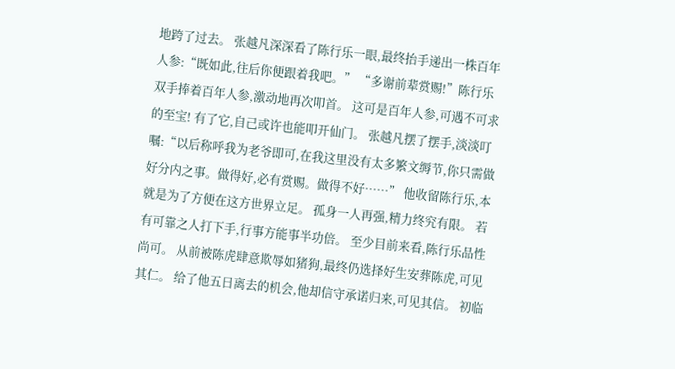地跨了过去。 张越凡深深看了陈行乐一眼,最终抬手递出一株百年人参:“既如此,往后你便跟着我吧。” “多谢前辈赏赐!”陈行乐双手捧着百年人参,激动地再次叩首。 这可是百年人参,可遇不可求的至宝! 有了它,自己或许也能叩开仙门。 张越凡摆了摆手,淡淡叮嘱:“以后称呼我为老爷即可,在我这里没有太多繁文缛节,你只需做好分内之事。做得好,必有赏赐。做得不好……” 他收留陈行乐,本就是为了方便在这方世界立足。 孤身一人再强,精力终究有限。 若有可靠之人打下手,行事方能事半功倍。 至少目前来看,陈行乐品性尚可。 从前被陈虎肆意欺辱如猪狗,最终仍选择好生安葬陈虎,可见其仁。 给了他五日离去的机会,他却信守承诺归来,可见其信。 初临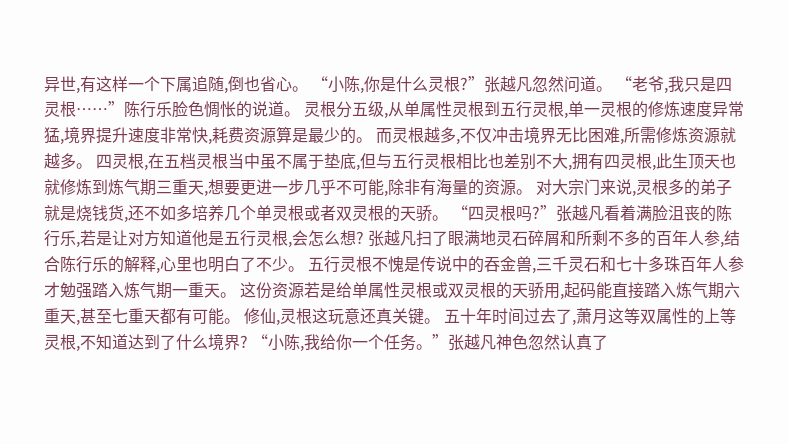异世,有这样一个下属追随,倒也省心。 “小陈,你是什么灵根?”张越凡忽然问道。 “老爷,我只是四灵根……”陈行乐脸色惆怅的说道。 灵根分五级,从单属性灵根到五行灵根,单一灵根的修炼速度异常猛,境界提升速度非常快,耗费资源算是最少的。 而灵根越多,不仅冲击境界无比困难,所需修炼资源就越多。 四灵根,在五档灵根当中虽不属于垫底,但与五行灵根相比也差别不大,拥有四灵根,此生顶天也就修炼到炼气期三重天,想要更进一步几乎不可能,除非有海量的资源。 对大宗门来说,灵根多的弟子就是烧钱货,还不如多培养几个单灵根或者双灵根的天骄。 “四灵根吗?”张越凡看着满脸沮丧的陈行乐,若是让对方知道他是五行灵根,会怎么想? 张越凡扫了眼满地灵石碎屑和所剩不多的百年人参,结合陈行乐的解释,心里也明白了不少。 五行灵根不愧是传说中的吞金兽,三千灵石和七十多珠百年人参才勉强踏入炼气期一重天。 这份资源若是给单属性灵根或双灵根的天骄用,起码能直接踏入炼气期六重天,甚至七重天都有可能。 修仙,灵根这玩意还真关键。 五十年时间过去了,萧月这等双属性的上等灵根,不知道达到了什么境界? “小陈,我给你一个任务。”张越凡神色忽然认真了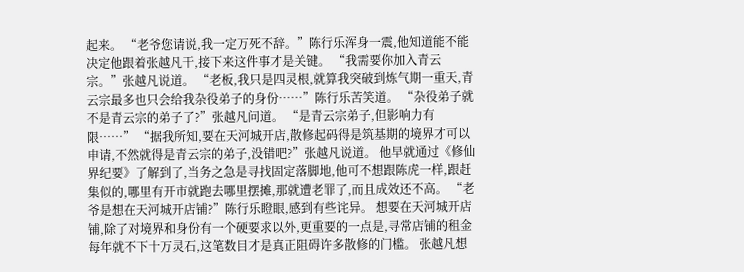起来。 “老爷您请说,我一定万死不辞。”陈行乐浑身一震,他知道能不能决定他跟着张越凡干,接下来这件事才是关键。 “我需要你加入青云宗。”张越凡说道。 “老板,我只是四灵根,就算我突破到炼气期一重天,青云宗最多也只会给我杂役弟子的身份……”陈行乐苦笑道。 “杂役弟子就不是青云宗的弟子了?”张越凡问道。 “是青云宗弟子,但影响力有限……” “据我所知,要在天河城开店,散修起码得是筑基期的境界才可以申请,不然就得是青云宗的弟子,没错吧?”张越凡说道。 他早就通过《修仙界纪要》了解到了,当务之急是寻找固定落脚地,他可不想跟陈虎一样,跟赶集似的,哪里有开市就跑去哪里摆摊,那就遭老罪了,而且成效还不高。 “老爷是想在天河城开店铺?”陈行乐瞪眼,感到有些诧异。 想要在天河城开店铺,除了对境界和身份有一个硬要求以外,更重要的一点是,寻常店铺的租金每年就不下十万灵石,这笔数目才是真正阻碍许多散修的门槛。 张越凡想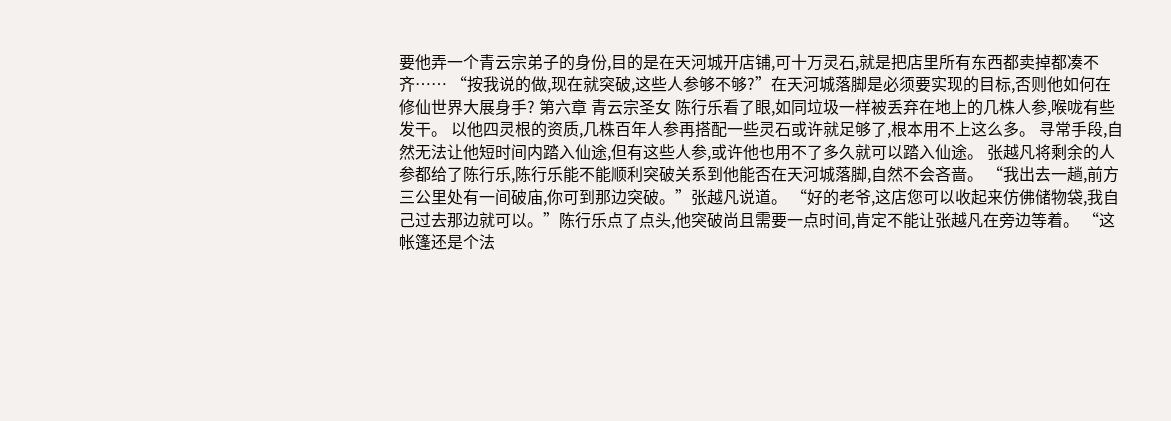要他弄一个青云宗弟子的身份,目的是在天河城开店铺,可十万灵石,就是把店里所有东西都卖掉都凑不齐…… “按我说的做,现在就突破,这些人参够不够?”在天河城落脚是必须要实现的目标,否则他如何在修仙世界大展身手? 第六章 青云宗圣女 陈行乐看了眼,如同垃圾一样被丢弃在地上的几株人参,喉咙有些发干。 以他四灵根的资质,几株百年人参再搭配一些灵石或许就足够了,根本用不上这么多。 寻常手段,自然无法让他短时间内踏入仙途,但有这些人参,或许他也用不了多久就可以踏入仙途。 张越凡将剩余的人参都给了陈行乐,陈行乐能不能顺利突破关系到他能否在天河城落脚,自然不会吝啬。 “我出去一趟,前方三公里处有一间破庙,你可到那边突破。”张越凡说道。 “好的老爷,这店您可以收起来仿佛储物袋,我自己过去那边就可以。”陈行乐点了点头,他突破尚且需要一点时间,肯定不能让张越凡在旁边等着。 “这帐篷还是个法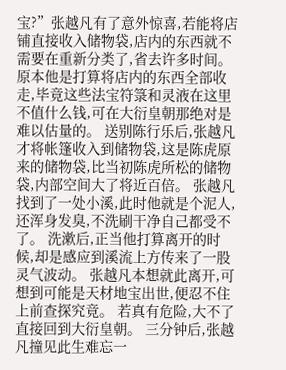宝?”张越凡有了意外惊喜,若能将店铺直接收入储物袋,店内的东西就不需要在重新分类了,省去许多时间。 原本他是打算将店内的东西全部收走,毕竟这些法宝符箓和灵液在这里不值什么钱,可在大衍皇朝那绝对是难以估量的。 送别陈行乐后,张越凡才将帐篷收入到储物袋,这是陈虎原来的储物袋,比当初陈虎所松的储物袋,内部空间大了将近百倍。 张越凡找到了一处小溪,此时他就是个泥人,还浑身发臭,不洗刷干净自己都受不了。 洗漱后,正当他打算离开的时候,却是感应到溪流上方传来了一股灵气波动。 张越凡本想就此离开,可想到可能是天材地宝出世,便忍不住上前查探究竟。 若真有危险,大不了直接回到大衍皇朝。 三分钟后,张越凡撞见此生难忘一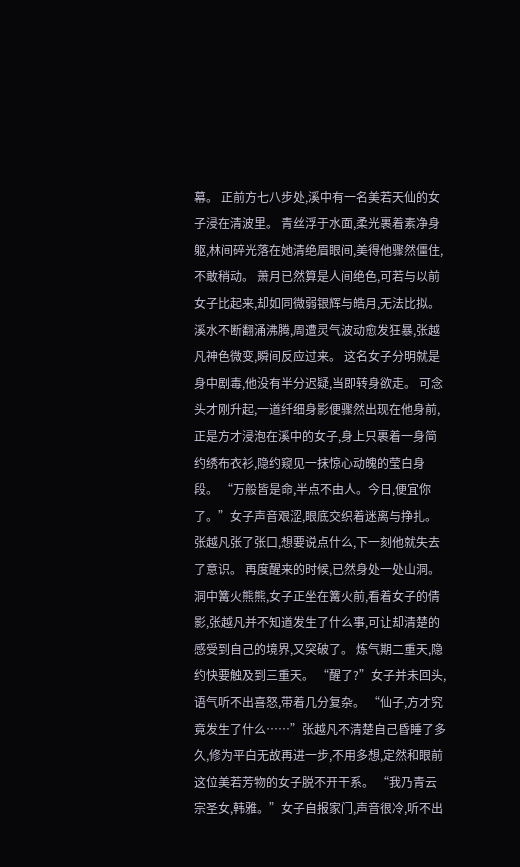幕。 正前方七八步处,溪中有一名美若天仙的女子浸在清波里。 青丝浮于水面,柔光裹着素净身躯,林间碎光落在她清绝眉眼间,美得他骤然僵住,不敢稍动。 萧月已然算是人间绝色,可若与以前女子比起来,却如同微弱银辉与皓月,无法比拟。 溪水不断翻涌沸腾,周遭灵气波动愈发狂暴,张越凡神色微变,瞬间反应过来。 这名女子分明就是身中剧毒,他没有半分迟疑,当即转身欲走。 可念头才刚升起,一道纤细身影便骤然出现在他身前,正是方才浸泡在溪中的女子,身上只裹着一身简约绣布衣衫,隐约窥见一抹惊心动魄的莹白身段。 “万般皆是命,半点不由人。今日,便宜你了。”女子声音艰涩,眼底交织着迷离与挣扎。 张越凡张了张口,想要说点什么,下一刻他就失去了意识。 再度醒来的时候,已然身处一处山洞。 洞中篝火熊熊,女子正坐在篝火前,看着女子的倩影,张越凡并不知道发生了什么事,可让却清楚的感受到自己的境界,又突破了。 炼气期二重天,隐约快要触及到三重天。 “醒了?”女子并未回头,语气听不出喜怒,带着几分复杂。 “仙子,方才究竟发生了什么……”张越凡不清楚自己昏睡了多久,修为平白无故再进一步,不用多想,定然和眼前这位美若芳物的女子脱不开干系。 “我乃青云宗圣女,韩雅。”女子自报家门,声音很冷,听不出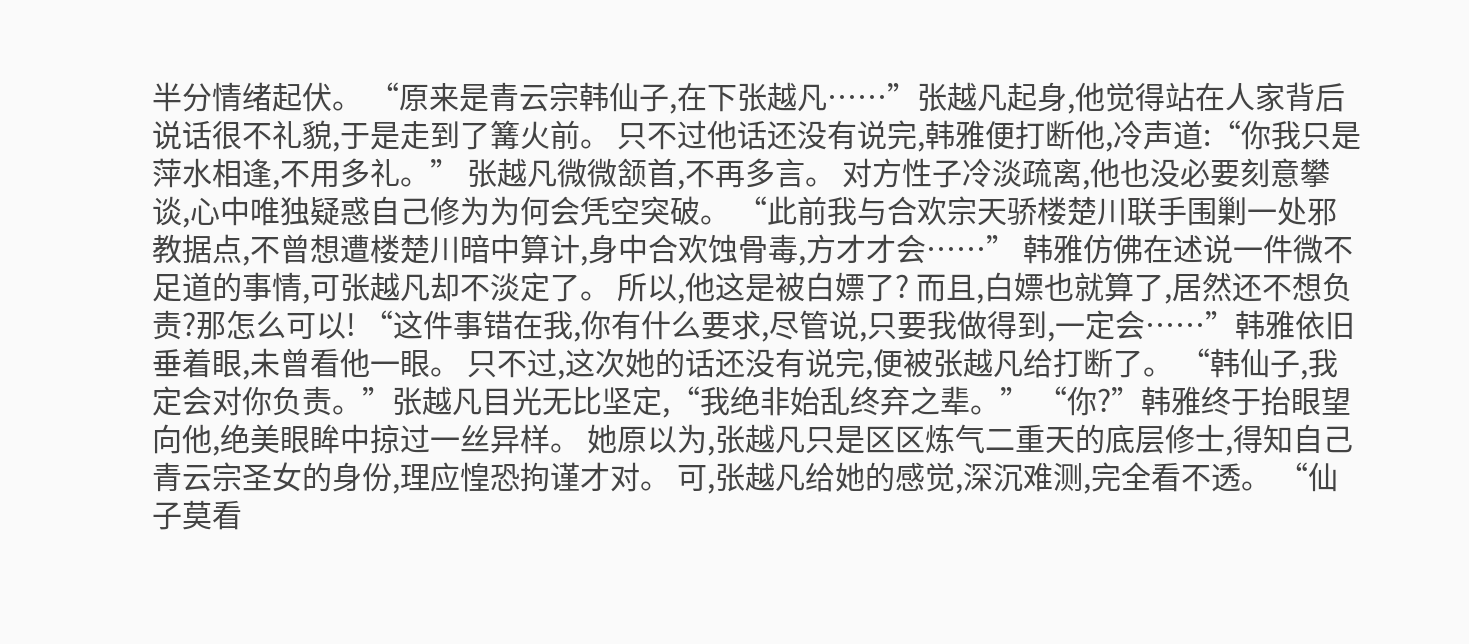半分情绪起伏。 “原来是青云宗韩仙子,在下张越凡……”张越凡起身,他觉得站在人家背后说话很不礼貌,于是走到了篝火前。 只不过他话还没有说完,韩雅便打断他,冷声道:“你我只是萍水相逢,不用多礼。” 张越凡微微颔首,不再多言。 对方性子冷淡疏离,他也没必要刻意攀谈,心中唯独疑惑自己修为为何会凭空突破。 “此前我与合欢宗天骄楼楚川联手围剿一处邪教据点,不曾想遭楼楚川暗中算计,身中合欢蚀骨毒,方才才会……” 韩雅仿佛在述说一件微不足道的事情,可张越凡却不淡定了。 所以,他这是被白嫖了? 而且,白嫖也就算了,居然还不想负责?那怎么可以! “这件事错在我,你有什么要求,尽管说,只要我做得到,一定会……”韩雅依旧垂着眼,未曾看他一眼。 只不过,这次她的话还没有说完,便被张越凡给打断了。 “韩仙子,我定会对你负责。”张越凡目光无比坚定,“我绝非始乱终弃之辈。” “你?”韩雅终于抬眼望向他,绝美眼眸中掠过一丝异样。 她原以为,张越凡只是区区炼气二重天的底层修士,得知自己青云宗圣女的身份,理应惶恐拘谨才对。 可,张越凡给她的感觉,深沉难测,完全看不透。 “仙子莫看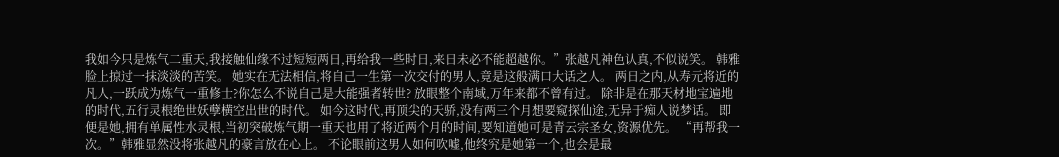我如今只是炼气二重天,我接触仙缘不过短短两日,再给我一些时日,来日未必不能超越你。”张越凡神色认真,不似说笑。 韩雅脸上掠过一抹淡淡的苦笑。 她实在无法相信,将自己一生第一次交付的男人,竟是这般满口大话之人。 两日之内,从寿元将近的凡人,一跃成为炼气一重修士?你怎么不说自己是大能强者转世? 放眼整个南域,万年来都不曾有过。 除非是在那天材地宝遍地的时代,五行灵根绝世妖孽横空出世的时代。 如今这时代,再顶尖的天骄,没有两三个月想要窥探仙途,无异于痴人说梦话。 即便是她,拥有单属性水灵根,当初突破炼气期一重天也用了将近两个月的时间,要知道她可是青云宗圣女,资源优先。 “再帮我一次。”韩雅显然没将张越凡的豪言放在心上。 不论眼前这男人如何吹嘘,他终究是她第一个,也会是最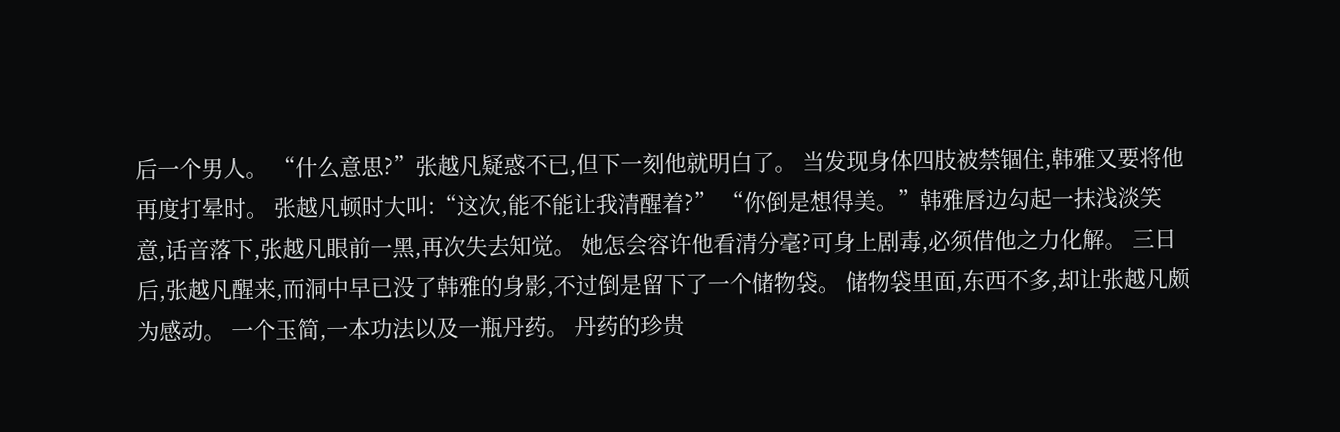后一个男人。 “什么意思?”张越凡疑惑不已,但下一刻他就明白了。 当发现身体四肢被禁锢住,韩雅又要将他再度打晕时。 张越凡顿时大叫:“这次,能不能让我清醒着?” “你倒是想得美。”韩雅唇边勾起一抹浅淡笑意,话音落下,张越凡眼前一黑,再次失去知觉。 她怎会容许他看清分毫?可身上剧毒,必须借他之力化解。 三日后,张越凡醒来,而洞中早已没了韩雅的身影,不过倒是留下了一个储物袋。 储物袋里面,东西不多,却让张越凡颇为感动。 一个玉简,一本功法以及一瓶丹药。 丹药的珍贵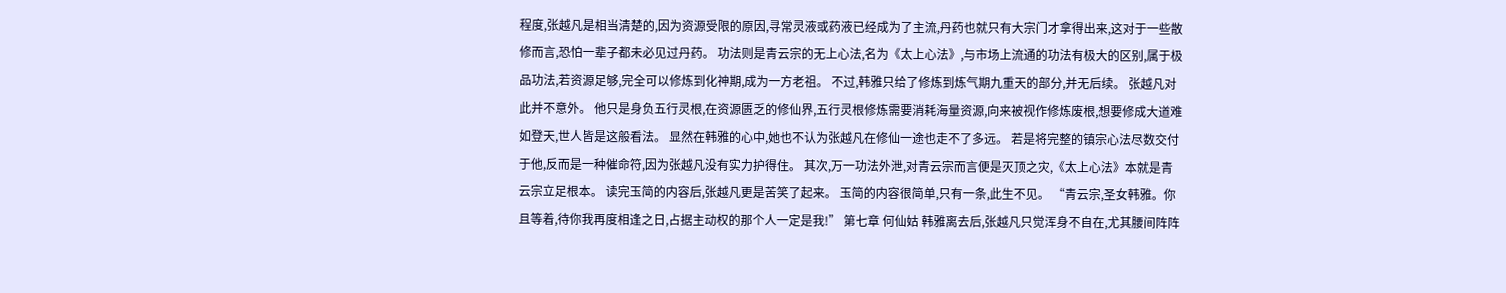程度,张越凡是相当清楚的,因为资源受限的原因,寻常灵液或药液已经成为了主流,丹药也就只有大宗门才拿得出来,这对于一些散修而言,恐怕一辈子都未必见过丹药。 功法则是青云宗的无上心法,名为《太上心法》,与市场上流通的功法有极大的区别,属于极品功法,若资源足够,完全可以修炼到化神期,成为一方老祖。 不过,韩雅只给了修炼到炼气期九重天的部分,并无后续。 张越凡对此并不意外。 他只是身负五行灵根,在资源匮乏的修仙界,五行灵根修炼需要消耗海量资源,向来被视作修炼废根,想要修成大道难如登天,世人皆是这般看法。 显然在韩雅的心中,她也不认为张越凡在修仙一途也走不了多远。 若是将完整的镇宗心法尽数交付于他,反而是一种催命符,因为张越凡没有实力护得住。 其次,万一功法外泄,对青云宗而言便是灭顶之灾,《太上心法》本就是青云宗立足根本。 读完玉简的内容后,张越凡更是苦笑了起来。 玉简的内容很简单,只有一条,此生不见。 “青云宗,圣女韩雅。你且等着,待你我再度相逢之日,占据主动权的那个人一定是我!” 第七章 何仙姑 韩雅离去后,张越凡只觉浑身不自在,尤其腰间阵阵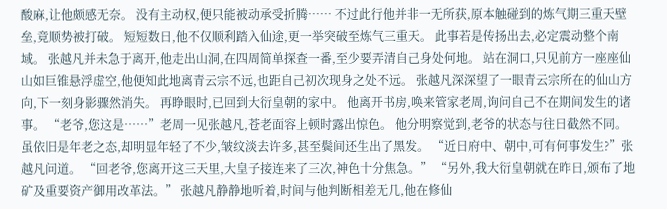酸麻,让他颇感无奈。 没有主动权,便只能被动承受折腾…… 不过此行他并非一无所获,原本触碰到的炼气期三重天壁垒,竟顺势被打破。 短短数日,他不仅顺利踏入仙途,更一举突破至炼气三重天。 此事若是传扬出去,必定震动整个南域。 张越凡并未急于离开,他走出山洞,在四周简单探查一番,至少要弄清自己身处何地。 站在洞口,只见前方一座座仙山如巨锥悬浮虚空,他便知此地离青云宗不远,也距自己初次现身之处不远。 张越凡深深望了一眼青云宗所在的仙山方向,下一刻身影骤然消失。 再睁眼时,已回到大衍皇朝的家中。 他离开书房,唤来管家老周,询问自己不在期间发生的诸事。 “老爷,您这是……”老周一见张越凡,苍老面容上顿时露出惊色。 他分明察觉到,老爷的状态与往日截然不同。 虽依旧是年老之态,却明显年轻了不少,皱纹淡去许多,甚至鬓间还生出了黑发。 “近日府中、朝中,可有何事发生?”张越凡问道。 “回老爷,您离开这三天里,大皇子接连来了三次,神色十分焦急。” “另外,我大衍皇朝就在昨日,颁布了地矿及重要资产御用改革法。” 张越凡静静地听着,时间与他判断相差无几,他在修仙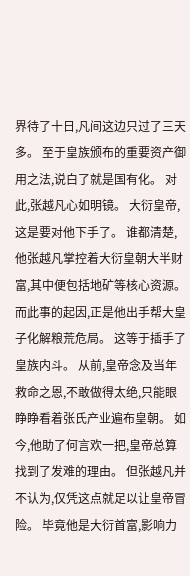界待了十日,凡间这边只过了三天多。 至于皇族颁布的重要资产御用之法,说白了就是国有化。 对此,张越凡心如明镜。 大衍皇帝,这是要对他下手了。 谁都清楚,他张越凡掌控着大衍皇朝大半财富,其中便包括地矿等核心资源。 而此事的起因,正是他出手帮大皇子化解粮荒危局。 这等于插手了皇族内斗。 从前,皇帝念及当年救命之恩,不敢做得太绝,只能眼睁睁看着张氏产业遍布皇朝。 如今,他助了何言欢一把,皇帝总算找到了发难的理由。 但张越凡并不认为,仅凭这点就足以让皇帝冒险。 毕竟他是大衍首富,影响力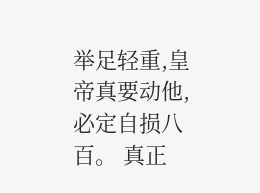举足轻重,皇帝真要动他,必定自损八百。 真正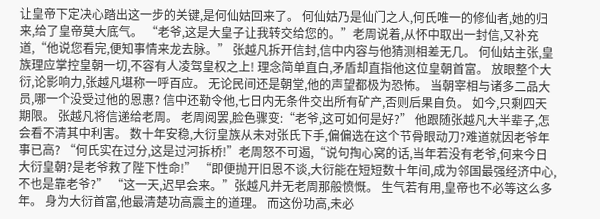让皇帝下定决心踏出这一步的关键,是何仙姑回来了。 何仙姑乃是仙门之人,何氏唯一的修仙者,她的归来,给了皇帝莫大底气。 “老爷,这是大皇子让我转交给您的。”老周说着,从怀中取出一封信,又补充道,“他说您看完,便知事情来龙去脉。” 张越凡拆开信封,信中内容与他猜测相差无几。 何仙姑主张,皇族理应掌控皇朝一切,不容有人凌驾皇权之上! 理念简单直白,矛盾却直指他这位皇朝首富。 放眼整个大衍,论影响力,张越凡堪称一呼百应。 无论民间还是朝堂,他的声望都极为恐怖。 当朝宰相与诸多二品大员,哪一个没受过他的恩惠? 信中还勒令他,七日内无条件交出所有矿产,否则后果自负。 如今,只剩四天期限。 张越凡将信递给老周。 老周阅罢,脸色骤变:“老爷,这可如何是好?” 他跟随张越凡大半辈子,怎会看不清其中利害。 数十年安稳,大衍皇族从未对张氏下手,偏偏选在这个节骨眼动刀?难道就因老爷年事已高? “何氏实在过分,这是过河拆桥!”老周怒不可遏,“说句掏心窝的话,当年若没有老爷,何来今日大衍皇朝?是老爷救了陛下性命!” “即便抛开旧恩不谈,大衍能在短短数十年间,成为邻国最强经济中心,不也是靠老爷?” “这一天,迟早会来。”张越凡并无老周那般愤慨。 生气若有用,皇帝也不必等这么多年。 身为大衍首富,他最清楚功高震主的道理。 而这份功高,未必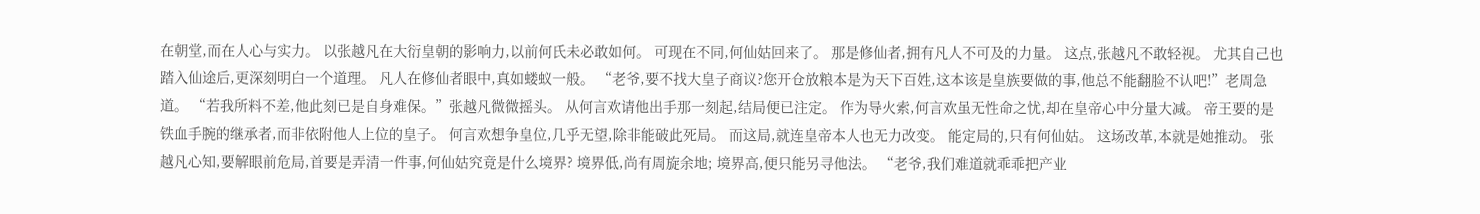在朝堂,而在人心与实力。 以张越凡在大衍皇朝的影响力,以前何氏未必敢如何。 可现在不同,何仙姑回来了。 那是修仙者,拥有凡人不可及的力量。 这点,张越凡不敢轻视。 尤其自己也踏入仙途后,更深刻明白一个道理。 凡人在修仙者眼中,真如蝼蚁一般。 “老爷,要不找大皇子商议?您开仓放粮本是为天下百姓,这本该是皇族要做的事,他总不能翻脸不认吧!”老周急道。 “若我所料不差,他此刻已是自身难保。”张越凡微微摇头。 从何言欢请他出手那一刻起,结局便已注定。 作为导火索,何言欢虽无性命之忧,却在皇帝心中分量大减。 帝王要的是铁血手腕的继承者,而非依附他人上位的皇子。 何言欢想争皇位,几乎无望,除非能破此死局。 而这局,就连皇帝本人也无力改变。 能定局的,只有何仙姑。 这场改革,本就是她推动。 张越凡心知,要解眼前危局,首要是弄清一件事,何仙姑究竟是什么境界? 境界低,尚有周旋余地; 境界高,便只能另寻他法。 “老爷,我们难道就乖乖把产业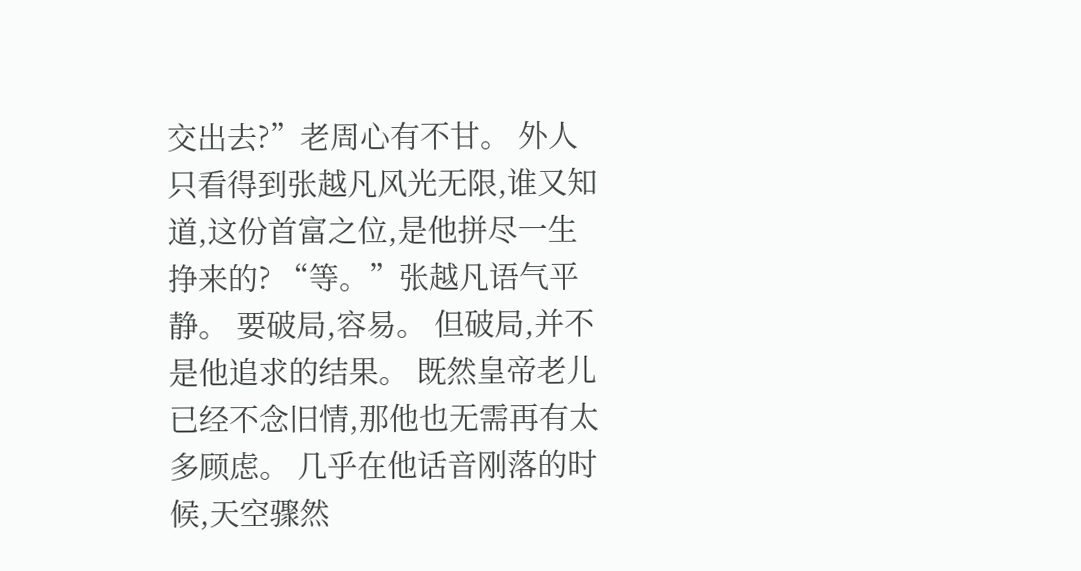交出去?”老周心有不甘。 外人只看得到张越凡风光无限,谁又知道,这份首富之位,是他拼尽一生挣来的? “等。”张越凡语气平静。 要破局,容易。 但破局,并不是他追求的结果。 既然皇帝老儿已经不念旧情,那他也无需再有太多顾虑。 几乎在他话音刚落的时候,天空骤然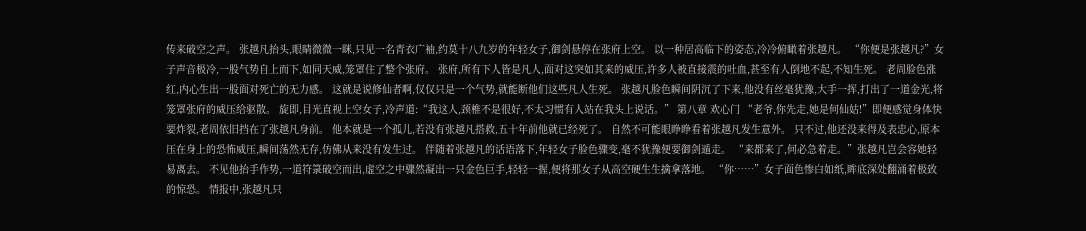传来破空之声。 张越凡抬头,眼睛微微一眯,只见一名青衣广袖,约莫十八九岁的年轻女子,御剑悬停在张府上空。 以一种居高临下的姿态,冷冷俯瞰着张越凡。 “你便是张越凡?”女子声音极冷,一股气势自上而下,如同天威,笼罩住了整个张府。 张府,所有下人皆是凡人,面对这突如其来的威压,许多人被直接震的吐血,甚至有人倒地不起,不知生死。 老周脸色涨红,内心生出一股面对死亡的无力感。 这就是说修仙者啊,仅仅只是一个气势,就能断他们这些凡人生死。 张越凡脸色瞬间阴沉了下来,他没有丝毫犹豫,大手一挥,打出了一道金光,将笼罩张府的威压给驱散。 旋即,目光直视上空女子,冷声道:“我这人,颈椎不是很好,不太习惯有人站在我头上说话。” 第八章 欢心门 “老爷,你先走,她是何仙姑!”即便感觉身体快要炸裂,老周依旧挡在了张越凡身前。 他本就是一个孤儿,若没有张越凡搭救,五十年前他就已经死了。 自然不可能眼睁睁看着张越凡发生意外。 只不过,他还没来得及表忠心,原本压在身上的恐怖威压,瞬间荡然无存,仿佛从来没有发生过。 伴随着张越凡的话语落下,年轻女子脸色骤变,毫不犹豫便要御剑遁走。 “来都来了,何必急着走。”张越凡岂会容她轻易离去。 不见他抬手作势,一道符箓破空而出,虚空之中骤然凝出一只金色巨手,轻轻一握,便将那女子从高空硬生生擒拿落地。 “你……”女子面色惨白如纸,眸底深处翻涌着极致的惊恐。 情报中,张越凡只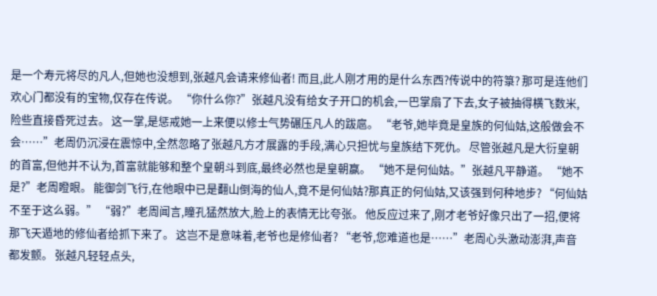是一个寿元将尽的凡人,但她也没想到,张越凡会请来修仙者! 而且,此人刚才用的是什么东西?传说中的符箓? 那可是连他们欢心门都没有的宝物,仅存在传说。 “你什么你?”张越凡没有给女子开口的机会,一巴掌扇了下去,女子被抽得横飞数米,险些直接昏死过去。 这一掌,是惩戒她一上来便以修士气势碾压凡人的跋扈。 “老爷,她毕竟是皇族的何仙姑,这般做会不会……”老周仍沉浸在震惊中,全然忽略了张越凡方才展露的手段,满心只担忧与皇族结下死仇。 尽管张越凡是大衍皇朝的首富,但他并不认为,首富就能够和整个皇朝斗到底,最终必然也是皇朝赢。 “她不是何仙姑。”张越凡平静道。 “她不是?”老周瞪眼。 能御剑飞行,在他眼中已是翻山倒海的仙人,竟不是何仙姑?那真正的何仙姑,又该强到何种地步? “何仙姑不至于这么弱。” “弱?”老周闻言,瞳孔猛然放大,脸上的表情无比夸张。 他反应过来了,刚才老爷好像只出了一招,便将那飞天遁地的修仙者给抓下来了。 这岂不是意味着,老爷也是修仙者? “老爷,您难道也是……”老周心头激动澎湃,声音都发颤。 张越凡轻轻点头,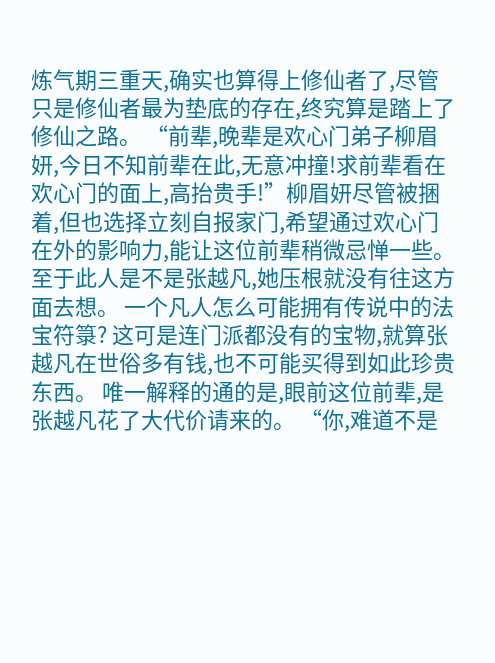炼气期三重天,确实也算得上修仙者了,尽管只是修仙者最为垫底的存在,终究算是踏上了修仙之路。 “前辈,晚辈是欢心门弟子柳眉妍,今日不知前辈在此,无意冲撞!求前辈看在欢心门的面上,高抬贵手!”柳眉妍尽管被捆着,但也选择立刻自报家门,希望通过欢心门在外的影响力,能让这位前辈稍微忌惮一些。 至于此人是不是张越凡,她压根就没有往这方面去想。 一个凡人怎么可能拥有传说中的法宝符箓? 这可是连门派都没有的宝物,就算张越凡在世俗多有钱,也不可能买得到如此珍贵东西。 唯一解释的通的是,眼前这位前辈,是张越凡花了大代价请来的。 “你,难道不是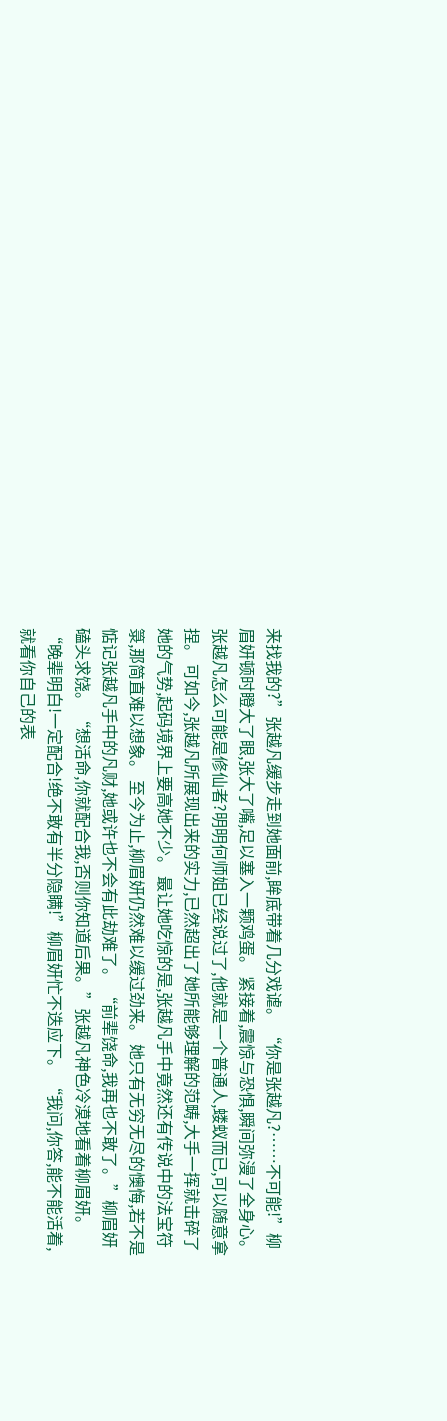来找我的?”张越凡缓步走到她面前,眸底带着几分戏谑。 “你是张越凡?……不可能!”柳眉妍顿时瞪大了眼,张大了嘴,足以塞入一颗鸡蛋。 紧接着,震惊与恐惧,瞬间弥漫了全身心。 张越凡怎么可能是修仙者?明明何师姐已经说过了,他就是一个普通人,蝼蚁而已,可以随意拿捏。 可如今,张越凡所展现出来的实力,已然超出了她所能够理解的范畴,大手一挥就击碎了她的气势,起码境界上要高她不少。 最让她吃惊的是,张越凡手中竟然还有传说中的法宝符箓,那简直难以想象。 至今为止,柳眉妍仍然难以缓过劲来。 她只有无穷无尽的懊悔,若不是惦记张越凡手中的凡财,她或许也不会有此劫难了。 “前辈饶命,我再也不敢了。”柳眉妍磕头求饶。 “想活命,你就配合我,否则你知道后果。”张越凡神色冷漠地看着柳眉妍。 “晚辈明白!一定配合!绝不敢有半分隐瞒!”柳眉妍忙不迭应下。 “我问,你答,能不能活着,就看你自己的表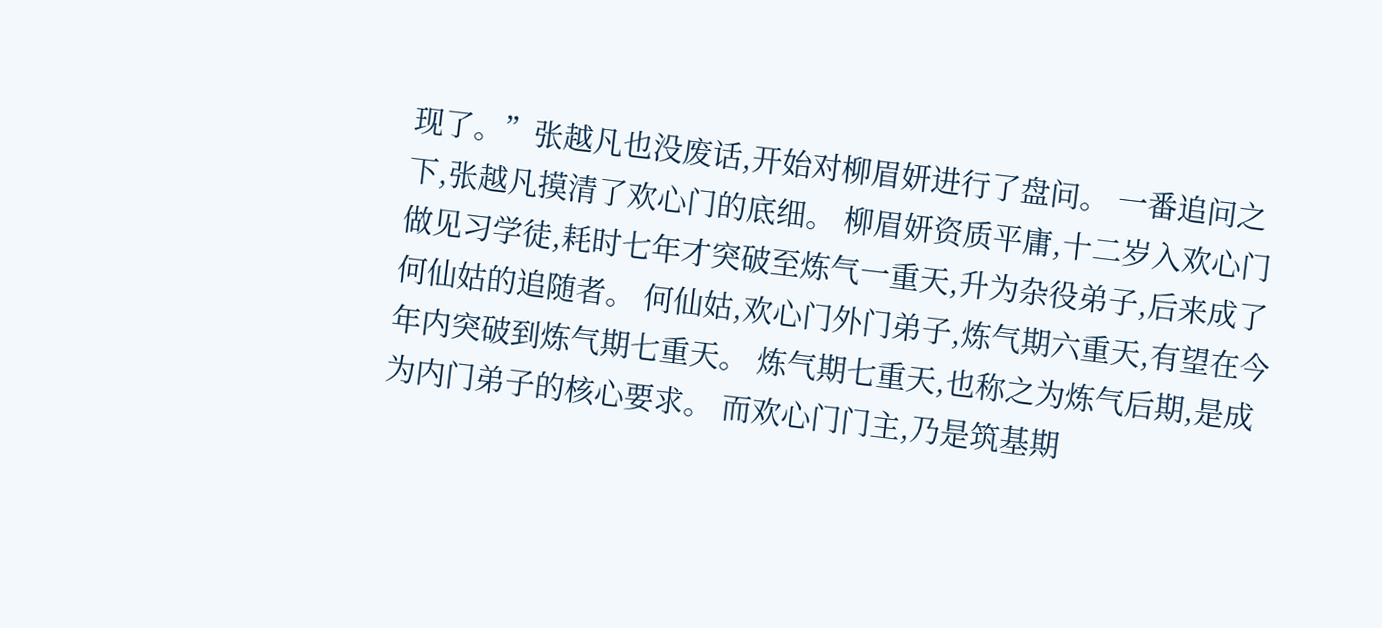现了。”张越凡也没废话,开始对柳眉妍进行了盘问。 一番追问之下,张越凡摸清了欢心门的底细。 柳眉妍资质平庸,十二岁入欢心门做见习学徒,耗时七年才突破至炼气一重天,升为杂役弟子,后来成了何仙姑的追随者。 何仙姑,欢心门外门弟子,炼气期六重天,有望在今年内突破到炼气期七重天。 炼气期七重天,也称之为炼气后期,是成为内门弟子的核心要求。 而欢心门门主,乃是筑基期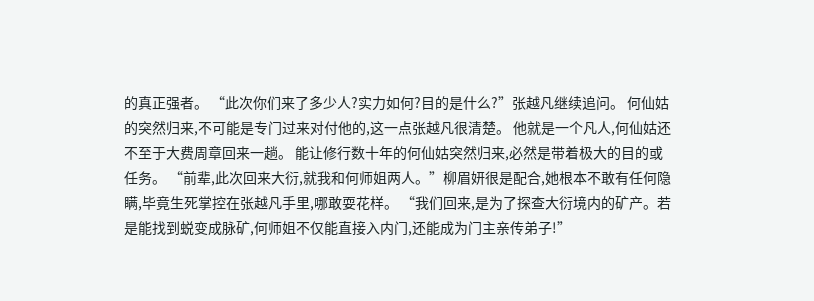的真正强者。 “此次你们来了多少人?实力如何?目的是什么?”张越凡继续追问。 何仙姑的突然归来,不可能是专门过来对付他的,这一点张越凡很清楚。 他就是一个凡人,何仙姑还不至于大费周章回来一趟。 能让修行数十年的何仙姑突然归来,必然是带着极大的目的或任务。 “前辈,此次回来大衍,就我和何师姐两人。”柳眉妍很是配合,她根本不敢有任何隐瞒,毕竟生死掌控在张越凡手里,哪敢耍花样。 “我们回来,是为了探查大衍境内的矿产。若是能找到蜕变成脉矿,何师姐不仅能直接入内门,还能成为门主亲传弟子!”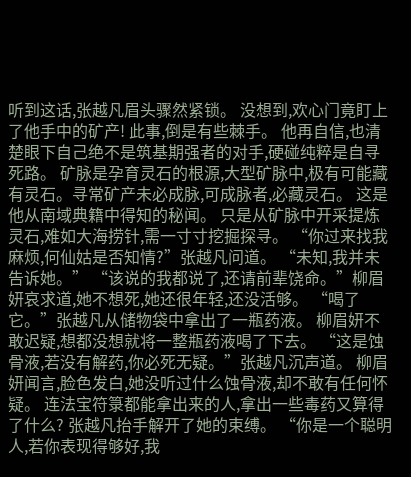听到这话,张越凡眉头骤然紧锁。 没想到,欢心门竟盯上了他手中的矿产! 此事,倒是有些棘手。 他再自信,也清楚眼下自己绝不是筑基期强者的对手,硬碰纯粹是自寻死路。 矿脉是孕育灵石的根源,大型矿脉中,极有可能藏有灵石。寻常矿产未必成脉,可成脉者,必藏灵石。 这是他从南域典籍中得知的秘闻。 只是从矿脉中开采提炼灵石,难如大海捞针,需一寸寸挖掘探寻。 “你过来找我麻烦,何仙姑是否知情?”张越凡问道。 “未知,我并未告诉她。” “该说的我都说了,还请前辈饶命。”柳眉妍哀求道,她不想死,她还很年轻,还没活够。 “喝了它。”张越凡从储物袋中拿出了一瓶药液。 柳眉妍不敢迟疑,想都没想就将一整瓶药液喝了下去。 “这是蚀骨液,若没有解药,你必死无疑。”张越凡沉声道。 柳眉妍闻言,脸色发白,她没听过什么蚀骨液,却不敢有任何怀疑。 连法宝符箓都能拿出来的人,拿出一些毒药又算得了什么? 张越凡抬手解开了她的束缚。 “你是一个聪明人,若你表现得够好,我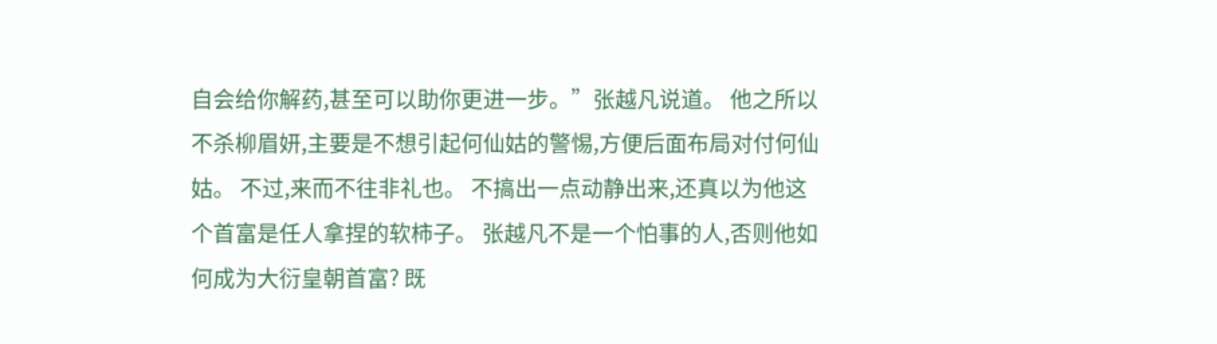自会给你解药,甚至可以助你更进一步。”张越凡说道。 他之所以不杀柳眉妍,主要是不想引起何仙姑的警惕,方便后面布局对付何仙姑。 不过,来而不往非礼也。 不搞出一点动静出来,还真以为他这个首富是任人拿捏的软柿子。 张越凡不是一个怕事的人,否则他如何成为大衍皇朝首富? 既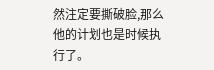然注定要撕破脸,那么他的计划也是时候执行了。